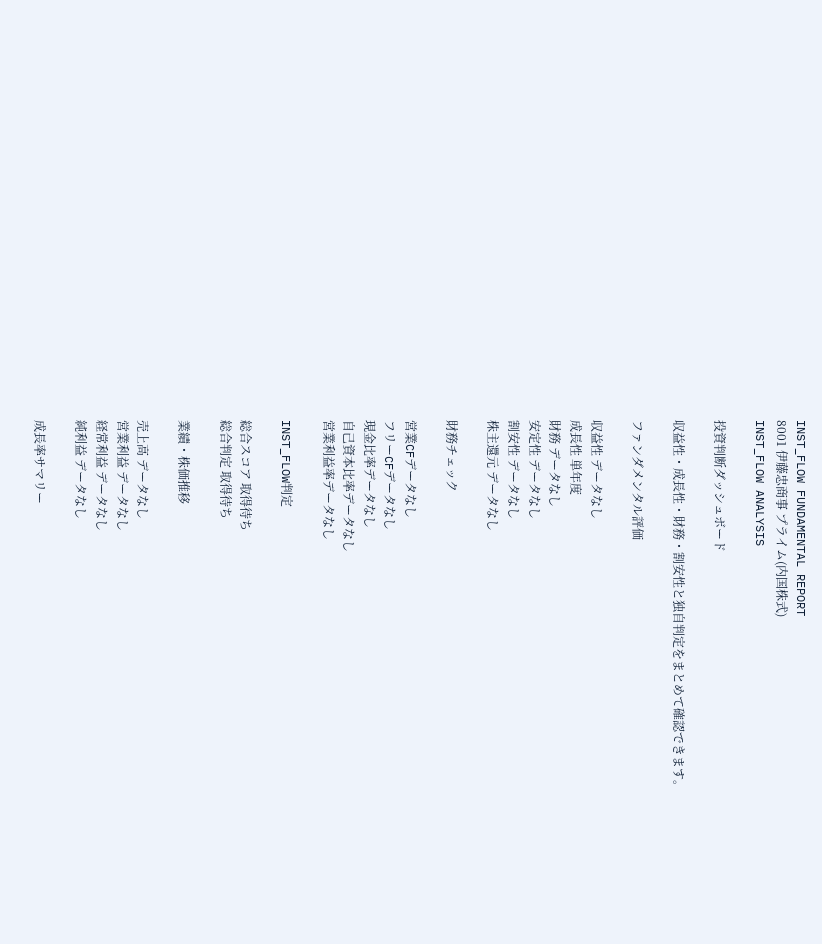INST_FLOW FUNDAMENTAL REPORT
8001 伊藤忠商事 プライム(内国株式)
INST_FLOW ANALYSIS

投資判断ダッシュボード

収益性・成長性・財務・割安性と独自判定をまとめて確認できます。

ファンダメンタル評価

収益性 データなし
成長性 単年度
財務 データなし
安定性 データなし
割安性 データなし
株主還元 データなし

財務チェック

営業CFデータなし
フリーCFデータなし
現金比率データなし
自己資本比率データなし
営業利益率データなし

INST_FLOW判定

総合スコア 取得待ち
総合判定 取得待ち

業績・株価推移

売上高 データなし
営業利益 データなし
経常利益 データなし
純利益 データなし

成長率サマリー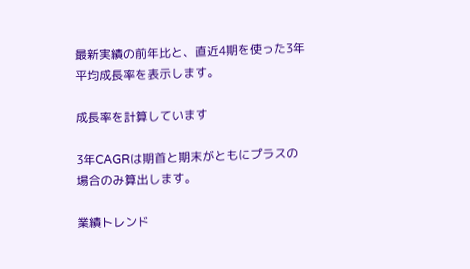最新実績の前年比と、直近4期を使った3年平均成長率を表示します。

成長率を計算しています

3年CAGRは期首と期末がともにプラスの場合のみ算出します。

業績トレンド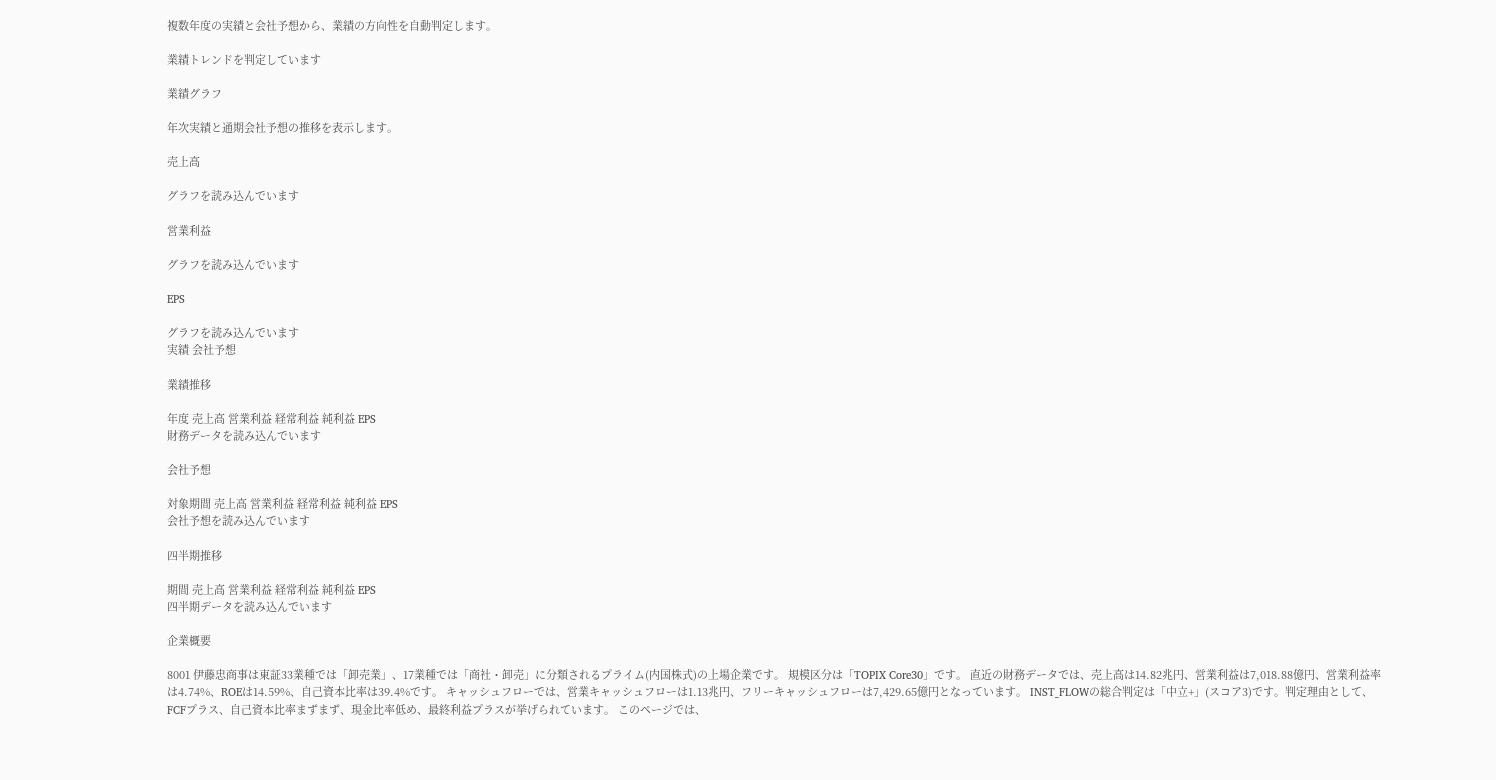複数年度の実績と会社予想から、業績の方向性を自動判定します。

業績トレンドを判定しています

業績グラフ

年次実績と通期会社予想の推移を表示します。

売上高

グラフを読み込んでいます

営業利益

グラフを読み込んでいます

EPS

グラフを読み込んでいます
実績 会社予想

業績推移

年度 売上高 営業利益 経常利益 純利益 EPS
財務データを読み込んでいます

会社予想

対象期間 売上高 営業利益 経常利益 純利益 EPS
会社予想を読み込んでいます

四半期推移

期間 売上高 営業利益 経常利益 純利益 EPS
四半期データを読み込んでいます

企業概要

8001 伊藤忠商事は東証33業種では「卸売業」、17業種では「商社・卸売」に分類されるプライム(内国株式)の上場企業です。 規模区分は「TOPIX Core30」です。 直近の財務データでは、売上高は14.82兆円、営業利益は7,018.88億円、営業利益率は4.74%、ROEは14.59%、自己資本比率は39.4%です。 キャッシュフローでは、営業キャッシュフローは1.13兆円、フリーキャッシュフローは7,429.65億円となっています。 INST_FLOWの総合判定は「中立+」(スコア3)です。判定理由として、FCFプラス、自己資本比率まずまず、現金比率低め、最終利益プラスが挙げられています。 このページでは、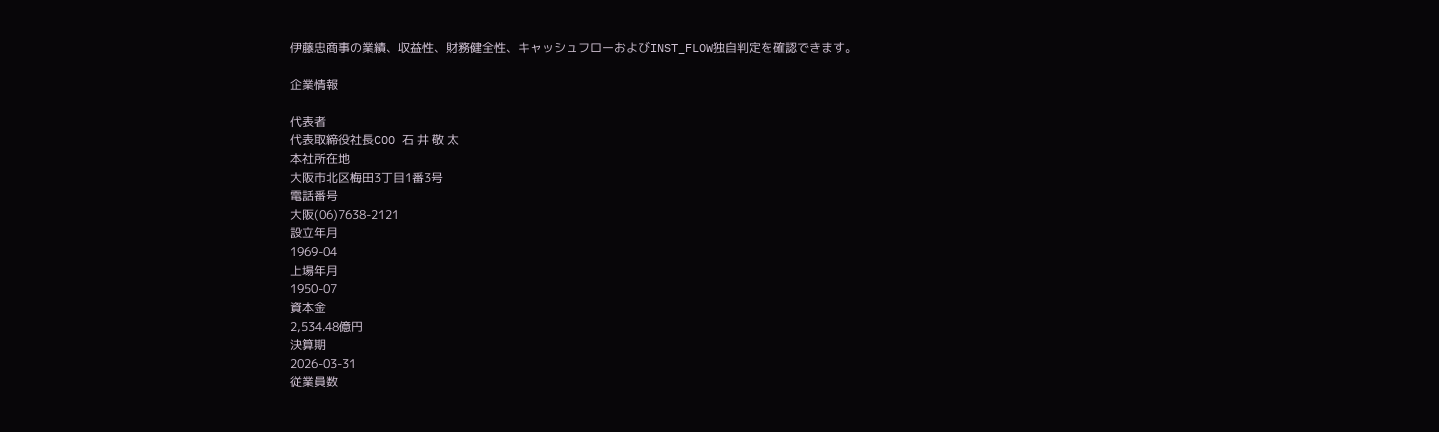伊藤忠商事の業績、収益性、財務健全性、キャッシュフローおよびINST_FLOW独自判定を確認できます。

企業情報

代表者
代表取締役社長COO 石 井 敬 太
本社所在地
大阪市北区梅田3丁目1番3号
電話番号
大阪(06)7638-2121
設立年月
1969-04
上場年月
1950-07
資本金
2,534.48億円
決算期
2026-03-31
従業員数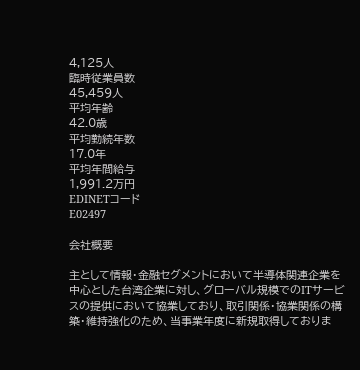4,125人
臨時従業員数
45,459人
平均年齢
42.0歳
平均勤続年数
17.0年
平均年間給与
1,991.2万円
EDINETコード
E02497

会社概要

主として情報・金融セグメントにおいて半導体関連企業を中心とした台湾企業に対し、グローバル規模でのITサービスの提供において協業しており、取引関係・協業関係の構築・維持強化のため、当事業年度に新規取得しておりま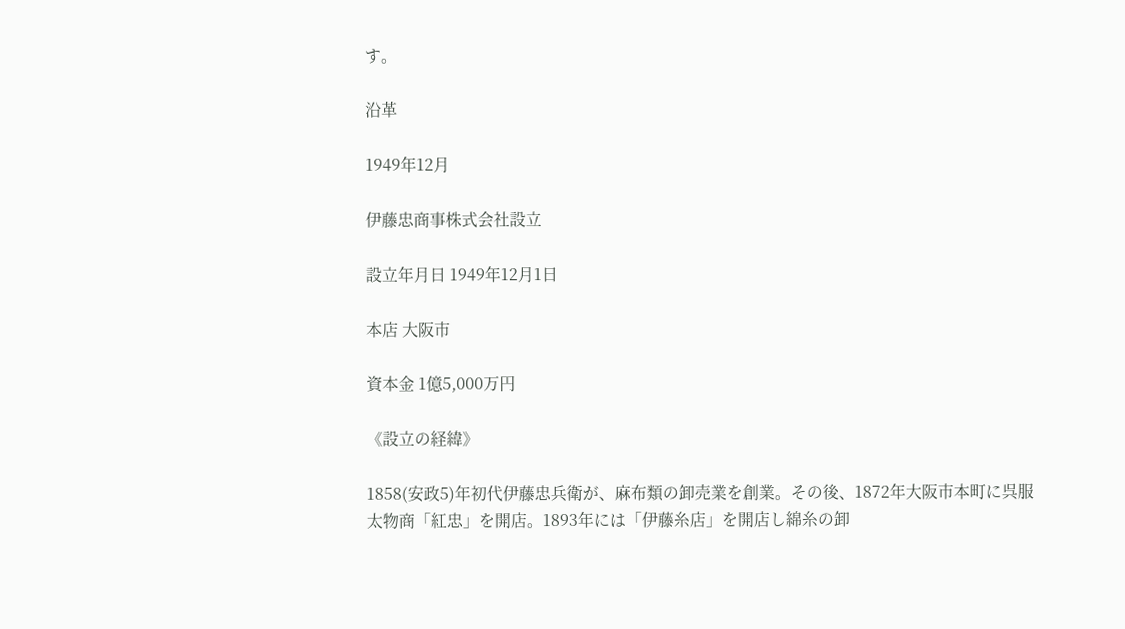す。

沿革

1949年12月

伊藤忠商事株式会社設立

設立年月日 1949年12月1日

本店 大阪市

資本金 1億5,000万円

《設立の経緯》

1858(安政5)年初代伊藤忠兵衛が、麻布類の卸売業を創業。その後、1872年大阪市本町に呉服太物商「紅忠」を開店。1893年には「伊藤糸店」を開店し綿糸の卸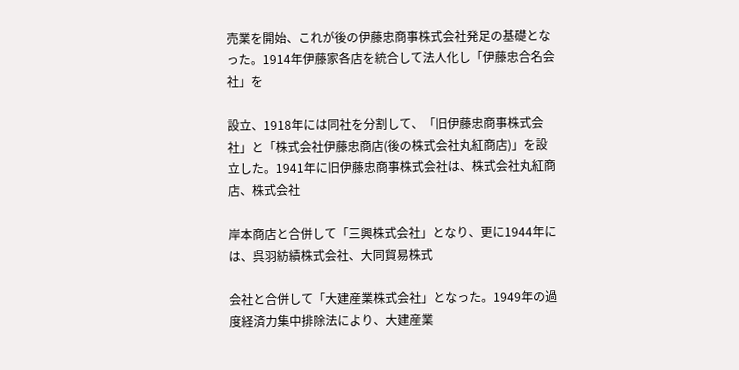売業を開始、これが後の伊藤忠商事株式会社発足の基礎となった。1914年伊藤家各店を統合して法人化し「伊藤忠合名会社」を

設立、1918年には同社を分割して、「旧伊藤忠商事株式会社」と「株式会社伊藤忠商店(後の株式会社丸紅商店)」を設立した。1941年に旧伊藤忠商事株式会社は、株式会社丸紅商店、株式会社

岸本商店と合併して「三興株式会社」となり、更に1944年には、呉羽紡績株式会社、大同貿易株式

会社と合併して「大建産業株式会社」となった。1949年の過度経済力集中排除法により、大建産業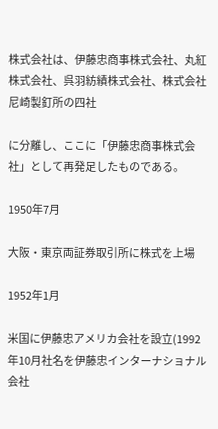株式会社は、伊藤忠商事株式会社、丸紅株式会社、呉羽紡績株式会社、株式会社尼崎製釘所の四社

に分離し、ここに「伊藤忠商事株式会社」として再発足したものである。

1950年7月

大阪・東京両証券取引所に株式を上場

1952年1月

米国に伊藤忠アメリカ会社を設立(1992年10月社名を伊藤忠インターナショナル会社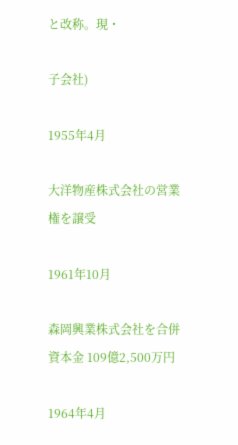と改称。現・

子会社)

1955年4月

大洋物産株式会社の営業権を譲受

1961年10月

森岡興業株式会社を合併 資本金 109億2,500万円

1964年4月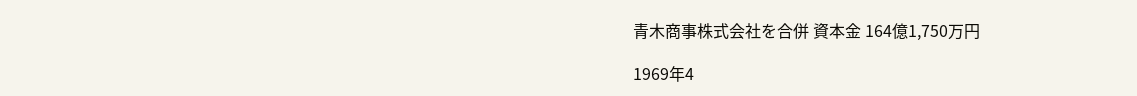青木商事株式会社を合併 資本金 164億1,750万円

1969年4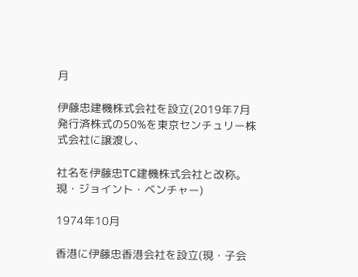月

伊藤忠建機株式会社を設立(2019年7月発行済株式の50%を東京センチュリー株式会社に譲渡し、

社名を伊藤忠TC建機株式会社と改称。現・ジョイント・ベンチャー)

1974年10月

香港に伊藤忠香港会社を設立(現・子会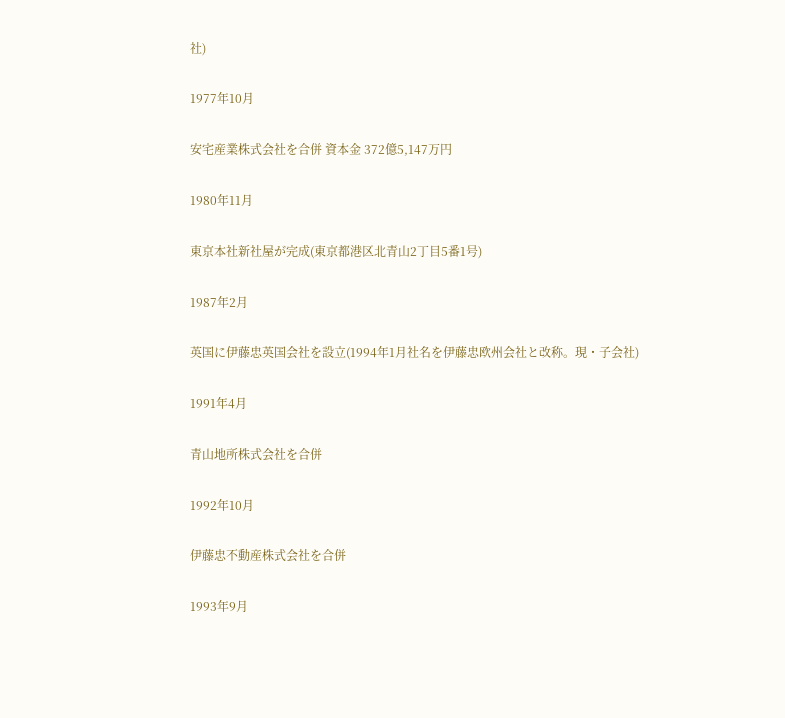社)

1977年10月

安宅産業株式会社を合併 資本金 372億5,147万円

1980年11月

東京本社新社屋が完成(東京都港区北青山2丁目5番1号)

1987年2月

英国に伊藤忠英国会社を設立(1994年1月社名を伊藤忠欧州会社と改称。現・子会社)

1991年4月

青山地所株式会社を合併

1992年10月

伊藤忠不動産株式会社を合併

1993年9月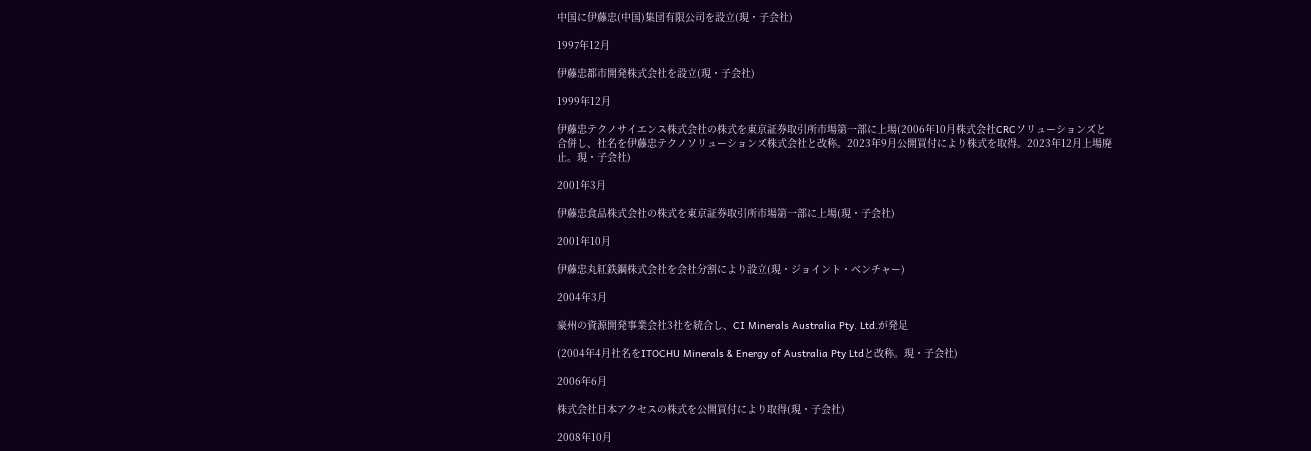中国に伊藤忠(中国)集団有限公司を設立(現・子会社)

1997年12月

伊藤忠都市開発株式会社を設立(現・子会社)

1999年12月

伊藤忠テクノサイエンス株式会社の株式を東京証券取引所市場第一部に上場(2006年10月株式会社CRCソリューションズと合併し、社名を伊藤忠テクノソリューションズ株式会社と改称。2023年9月公開買付により株式を取得。2023年12月上場廃止。現・子会社)

2001年3月

伊藤忠食品株式会社の株式を東京証券取引所市場第一部に上場(現・子会社)

2001年10月

伊藤忠丸紅鉄鋼株式会社を会社分割により設立(現・ジョイント・ベンチャー)

2004年3月

豪州の資源開発事業会社3社を統合し、CI Minerals Australia Pty. Ltd.が発足

(2004年4月社名をITOCHU Minerals & Energy of Australia Pty Ltdと改称。現・子会社)

2006年6月

株式会社日本アクセスの株式を公開買付により取得(現・子会社)

2008年10月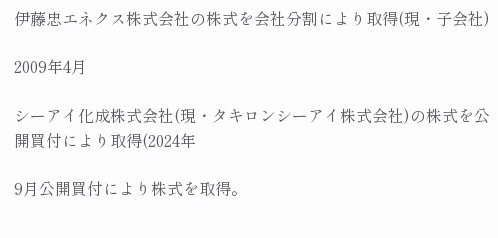伊藤忠エネクス株式会社の株式を会社分割により取得(現・子会社)

2009年4月

シーアイ化成株式会社(現・タキロンシーアイ株式会社)の株式を公開買付により取得(2024年

9月公開買付により株式を取得。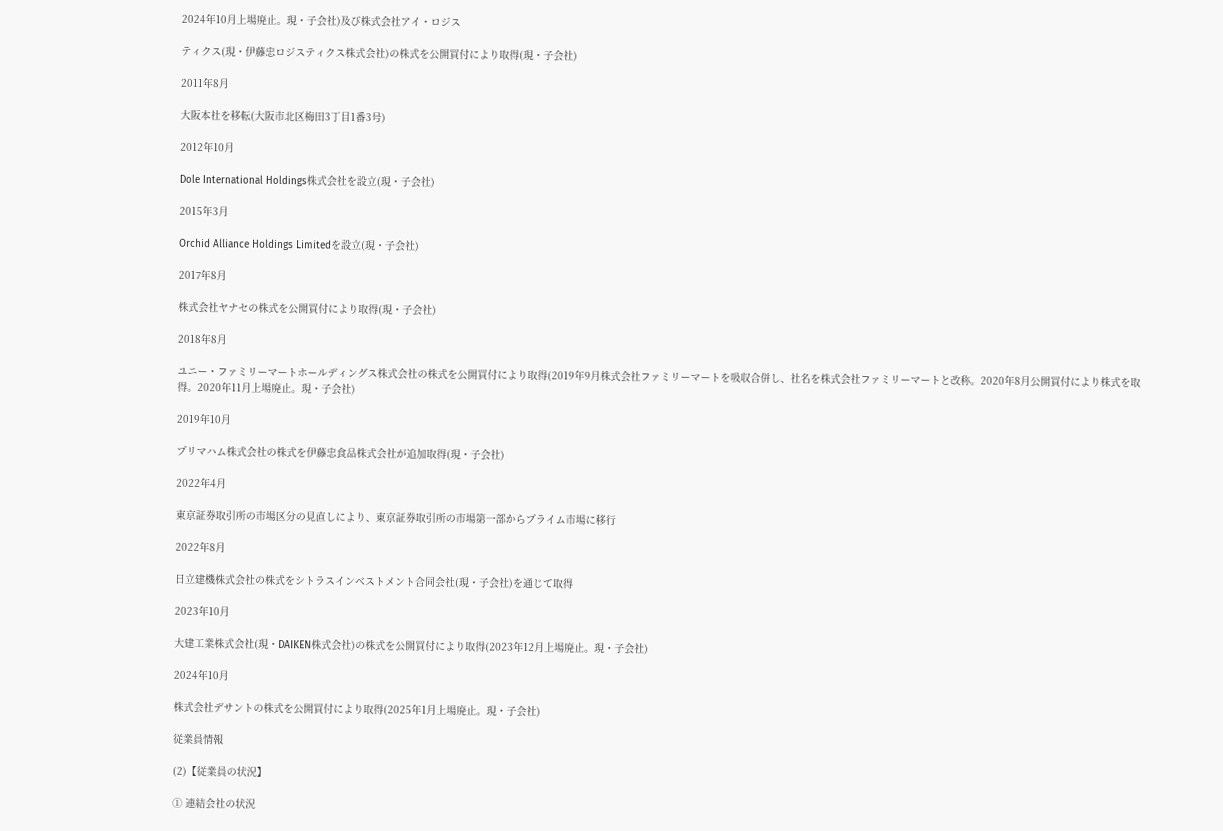2024年10月上場廃止。現・子会社)及び株式会社アイ・ロジス

ティクス(現・伊藤忠ロジスティクス株式会社)の株式を公開買付により取得(現・子会社)

2011年8月

大阪本社を移転(大阪市北区梅田3丁目1番3号)

2012年10月

Dole International Holdings株式会社を設立(現・子会社)

2015年3月

Orchid Alliance Holdings Limitedを設立(現・子会社)

2017年8月

株式会社ヤナセの株式を公開買付により取得(現・子会社)

2018年8月

ユニー・ファミリーマートホールディングス株式会社の株式を公開買付により取得(2019年9月株式会社ファミリーマートを吸収合併し、社名を株式会社ファミリーマートと改称。2020年8月公開買付により株式を取得。2020年11月上場廃止。現・子会社)

2019年10月

プリマハム株式会社の株式を伊藤忠食品株式会社が追加取得(現・子会社)

2022年4月

東京証券取引所の市場区分の見直しにより、東京証券取引所の市場第一部からプライム市場に移行

2022年8月

日立建機株式会社の株式をシトラスインベストメント合同会社(現・子会社)を通じて取得

2023年10月

大建工業株式会社(現・DAIKEN株式会社)の株式を公開買付により取得(2023年12月上場廃止。現・子会社)

2024年10月

株式会社デサントの株式を公開買付により取得(2025年1月上場廃止。現・子会社)

従業員情報

(2)【従業員の状況】

① 連結会社の状況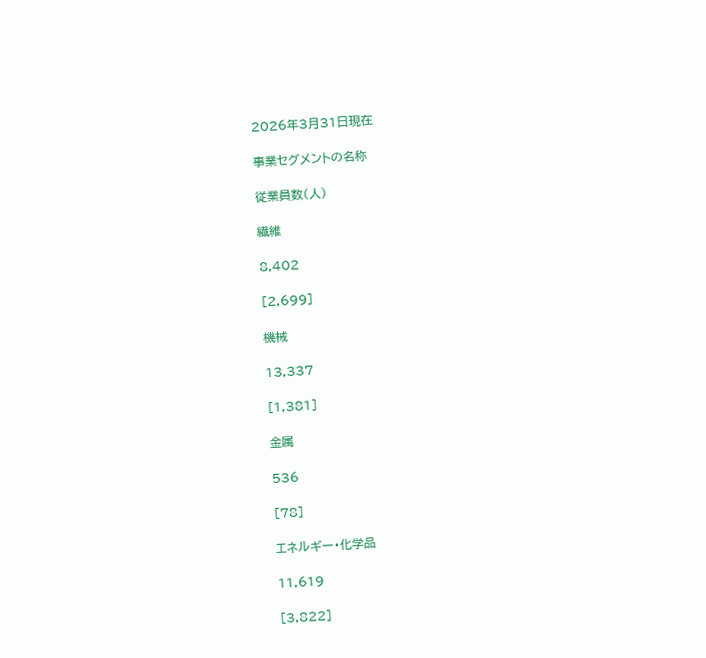2026年3月31日現在

事業セグメントの名称

従業員数(人)

繊維

8,402

[2,699]

機械

13,337

[1,381]

金属

536

[78]

エネルギー・化学品

11,619

[3,822]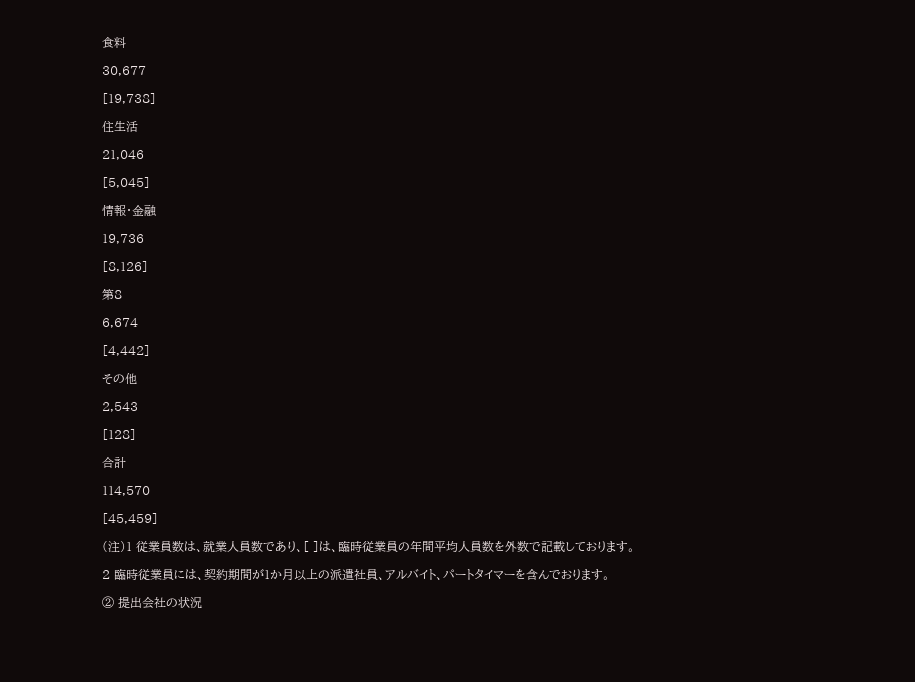食料

30,677

[19,738]

住生活

21,046

[5,045]

情報・金融

19,736

[8,126]

第8

6,674

[4,442]

その他

2,543

[128]

合計

114,570

[45,459]

(注)1 従業員数は、就業人員数であり、[ ]は、臨時従業員の年間平均人員数を外数で記載しております。

2 臨時従業員には、契約期間が1か月以上の派遣社員、アルバイト、パートタイマーを含んでおります。

② 提出会社の状況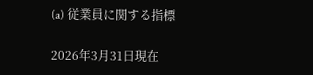(a) 従業員に関する指標

2026年3月31日現在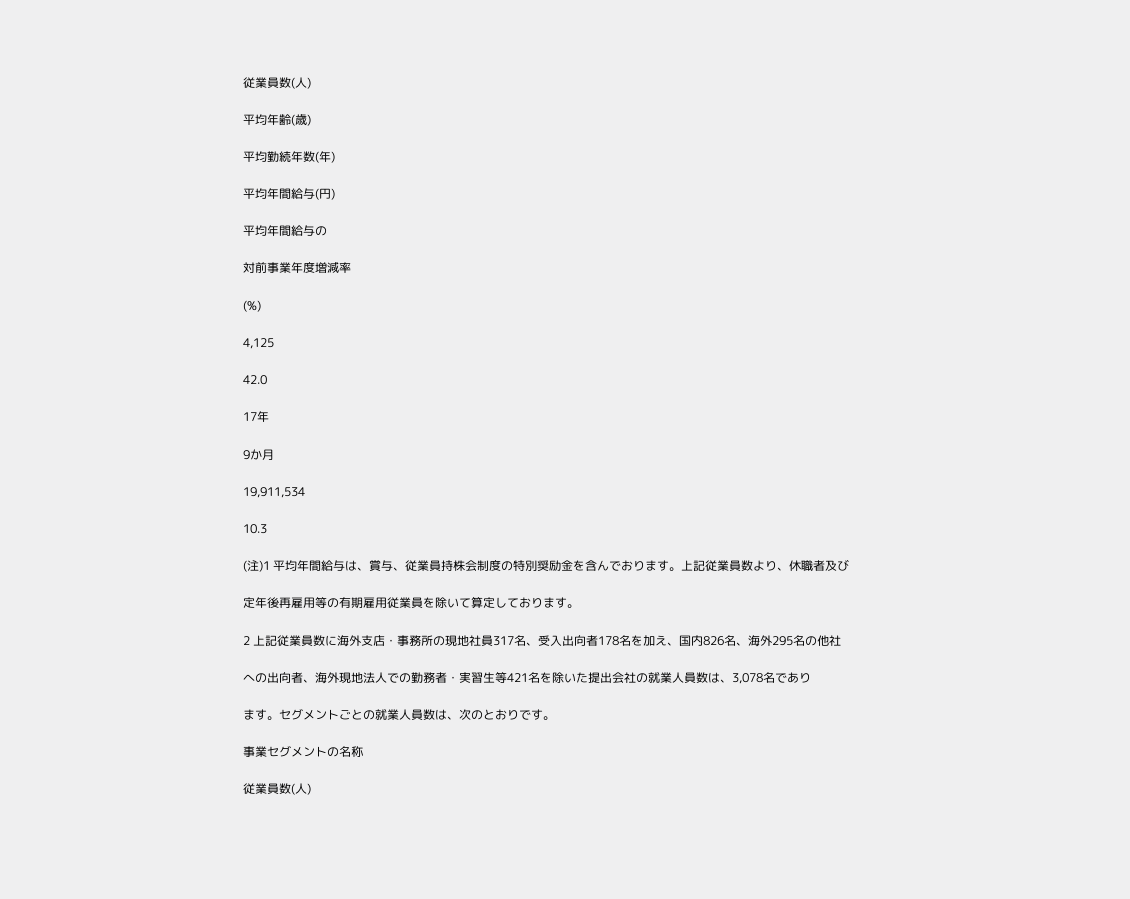従業員数(人)

平均年齢(歳)

平均勤続年数(年)

平均年間給与(円)

平均年間給与の

対前事業年度増減率

(%)

4,125

42.0

17年

9か月

19,911,534

10.3

(注)1 平均年間給与は、賞与、従業員持株会制度の特別奨励金を含んでおります。上記従業員数より、休職者及び

定年後再雇用等の有期雇用従業員を除いて算定しております。

2 上記従業員数に海外支店・事務所の現地社員317名、受入出向者178名を加え、国内826名、海外295名の他社

への出向者、海外現地法人での勤務者・実習生等421名を除いた提出会社の就業人員数は、3,078名であり

ます。セグメントごとの就業人員数は、次のとおりです。

事業セグメントの名称

従業員数(人)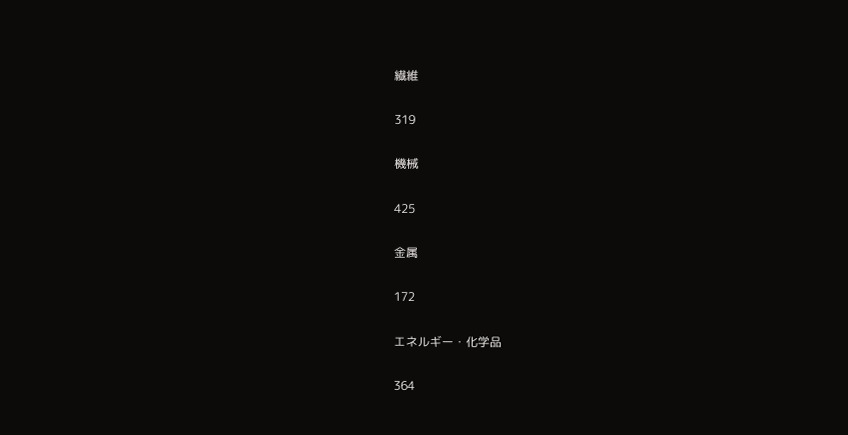繊維

319

機械

425

金属

172

エネルギー・化学品

364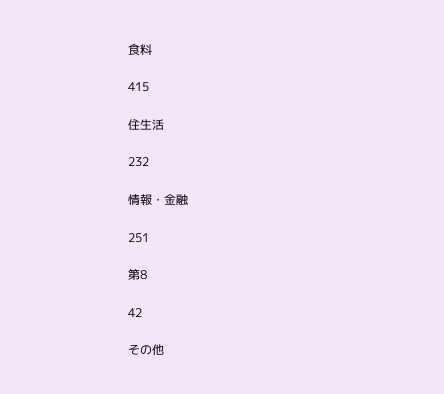食料

415

住生活

232

情報・金融

251

第8

42

その他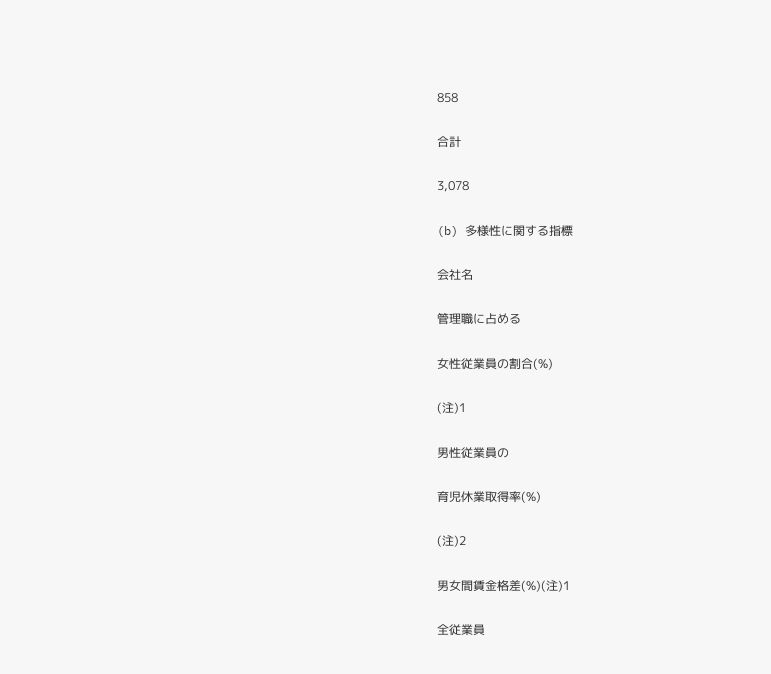858

合計

3,078

(b) 多様性に関する指標

会社名

管理職に占める

女性従業員の割合(%)

(注)1

男性従業員の

育児休業取得率(%)

(注)2

男女間賃金格差(%)(注)1

全従業員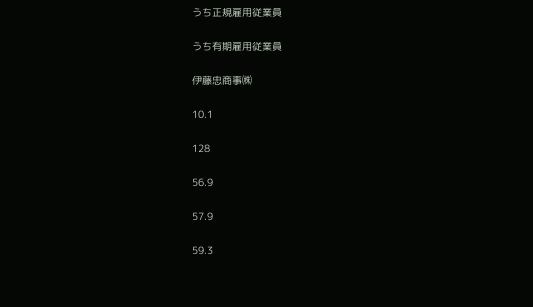うち正規雇用従業員

うち有期雇用従業員

伊藤忠商事㈱

10.1

128

56.9

57.9

59.3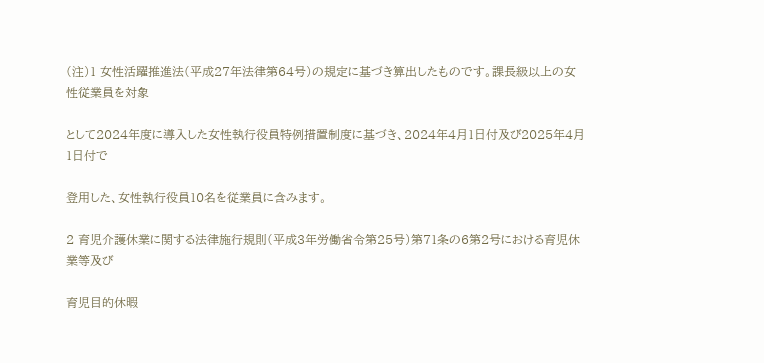(注)1 女性活躍推進法(平成27年法律第64号)の規定に基づき算出したものです。課長級以上の女性従業員を対象

として2024年度に導入した女性執行役員特例措置制度に基づき、2024年4月1日付及び2025年4月1日付で

登用した、女性執行役員10名を従業員に含みます。

2 育児介護休業に関する法律施行規則(平成3年労働省令第25号)第71条の6第2号における育児休業等及び

育児目的休暇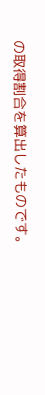の取得割合を算出したものです。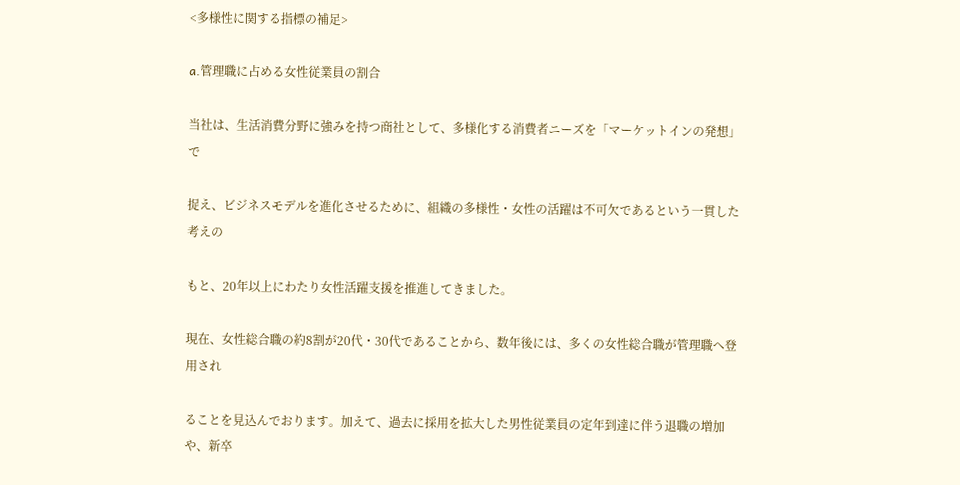<多様性に関する指標の補足>

a.管理職に占める女性従業員の割合

当社は、生活消費分野に強みを持つ商社として、多様化する消費者ニーズを「マーケットインの発想」で

捉え、ビジネスモデルを進化させるために、組織の多様性・女性の活躍は不可欠であるという一貫した考えの

もと、20年以上にわたり女性活躍支援を推進してきました。

現在、女性総合職の約8割が20代・30代であることから、数年後には、多くの女性総合職が管理職へ登用され

ることを見込んでおります。加えて、過去に採用を拡大した男性従業員の定年到達に伴う退職の増加や、新卒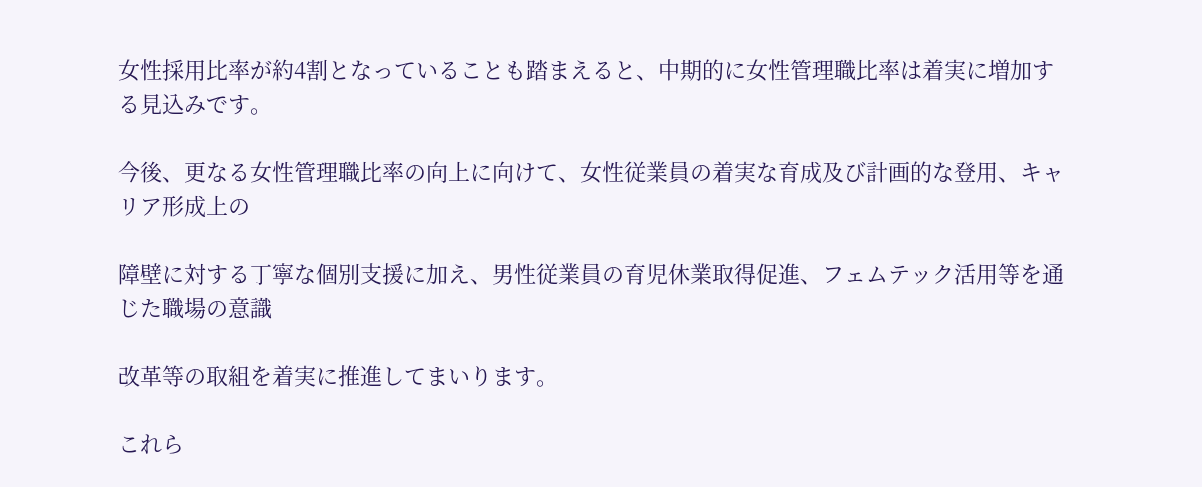女性採用比率が約4割となっていることも踏まえると、中期的に女性管理職比率は着実に増加する見込みです。

今後、更なる女性管理職比率の向上に向けて、女性従業員の着実な育成及び計画的な登用、キャリア形成上の

障壁に対する丁寧な個別支援に加え、男性従業員の育児休業取得促進、フェムテック活用等を通じた職場の意識

改革等の取組を着実に推進してまいります。

これら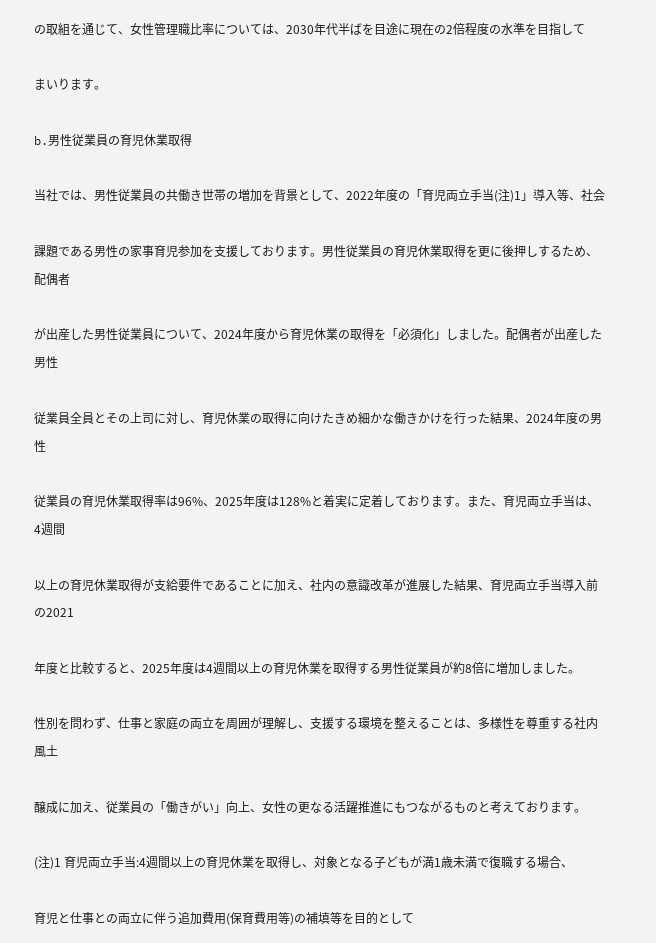の取組を通じて、女性管理職比率については、2030年代半ばを目途に現在の2倍程度の水準を目指して

まいります。

b.男性従業員の育児休業取得

当社では、男性従業員の共働き世帯の増加を背景として、2022年度の「育児両立手当(注)1」導入等、社会

課題である男性の家事育児参加を支援しております。男性従業員の育児休業取得を更に後押しするため、配偶者

が出産した男性従業員について、2024年度から育児休業の取得を「必須化」しました。配偶者が出産した男性

従業員全員とその上司に対し、育児休業の取得に向けたきめ細かな働きかけを行った結果、2024年度の男性

従業員の育児休業取得率は96%、2025年度は128%と着実に定着しております。また、育児両立手当は、4週間

以上の育児休業取得が支給要件であることに加え、社内の意識改革が進展した結果、育児両立手当導入前の2021

年度と比較すると、2025年度は4週間以上の育児休業を取得する男性従業員が約8倍に増加しました。

性別を問わず、仕事と家庭の両立を周囲が理解し、支援する環境を整えることは、多様性を尊重する社内風土

醸成に加え、従業員の「働きがい」向上、女性の更なる活躍推進にもつながるものと考えております。

(注)1 育児両立手当:4週間以上の育児休業を取得し、対象となる子どもが満1歳未満で復職する場合、

育児と仕事との両立に伴う追加費用(保育費用等)の補填等を目的として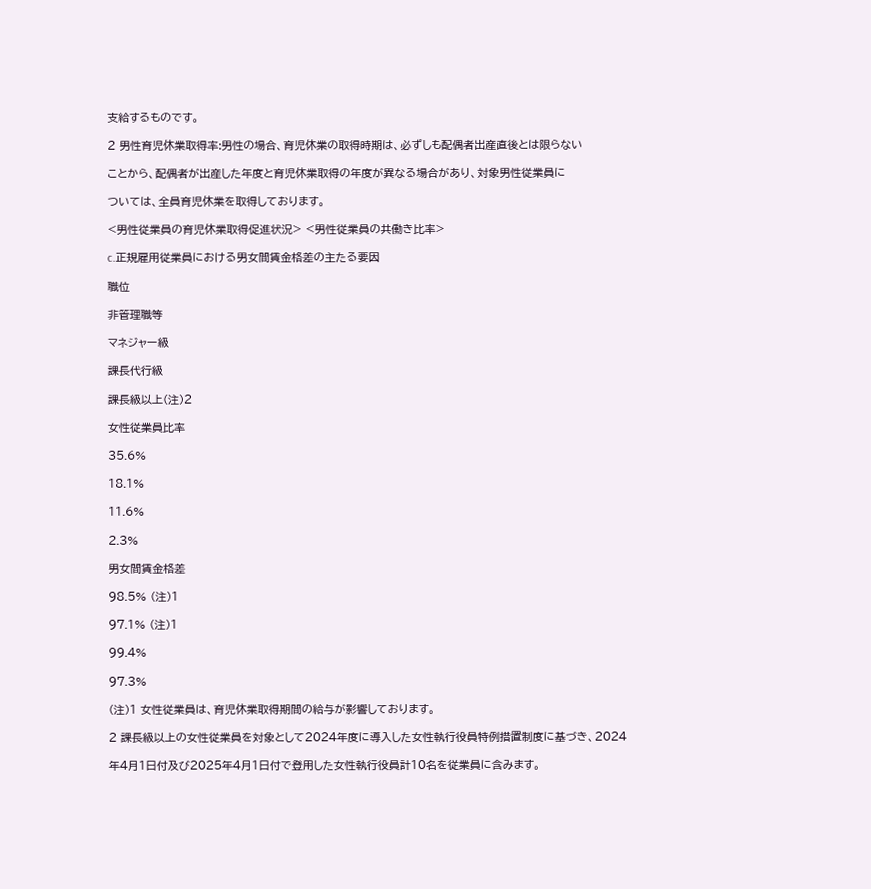支給するものです。

2 男性育児休業取得率:男性の場合、育児休業の取得時期は、必ずしも配偶者出産直後とは限らない

ことから、配偶者が出産した年度と育児休業取得の年度が異なる場合があり、対象男性従業員に

ついては、全員育児休業を取得しております。

<男性従業員の育児休業取得促進状況> <男性従業員の共働き比率>

c.正規雇用従業員における男女間賃金格差の主たる要因

職位

非管理職等

マネジャー級

課長代行級

課長級以上(注)2

女性従業員比率

35.6%

18.1%

11.6%

2.3%

男女間賃金格差

98.5% (注)1

97.1% (注)1

99.4%

97.3%

(注)1 女性従業員は、育児休業取得期間の給与が影響しております。

2 課長級以上の女性従業員を対象として2024年度に導入した女性執行役員特例措置制度に基づき、2024

年4月1日付及び2025年4月1日付で登用した女性執行役員計10名を従業員に含みます。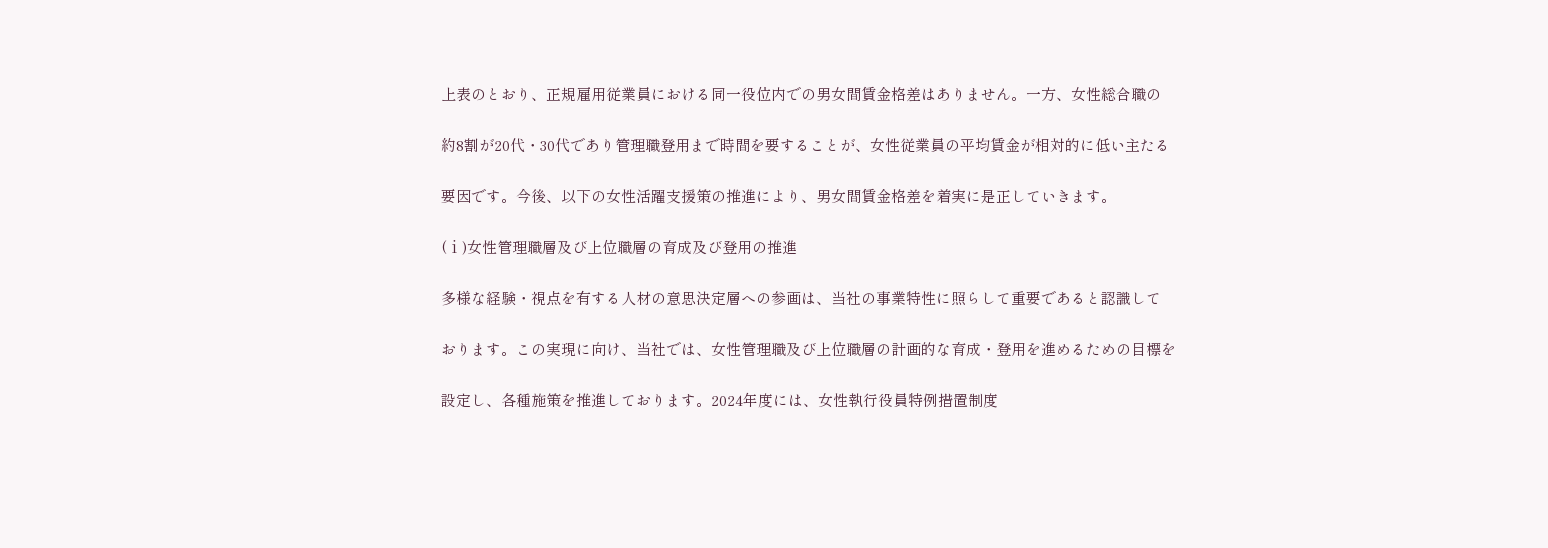上表のとおり、正規雇用従業員における同一役位内での男女間賃金格差はありません。一方、女性総合職の

約8割が20代・30代であり管理職登用まで時間を要することが、女性従業員の平均賃金が相対的に低い主たる

要因です。今後、以下の女性活躍支援策の推進により、男女間賃金格差を着実に是正していきます。

(ⅰ)女性管理職層及び上位職層の育成及び登用の推進

多様な経験・視点を有する人材の意思決定層への参画は、当社の事業特性に照らして重要であると認識して

おります。この実現に向け、当社では、女性管理職及び上位職層の計画的な育成・登用を進めるための目標を

設定し、各種施策を推進しております。2024年度には、女性執行役員特例措置制度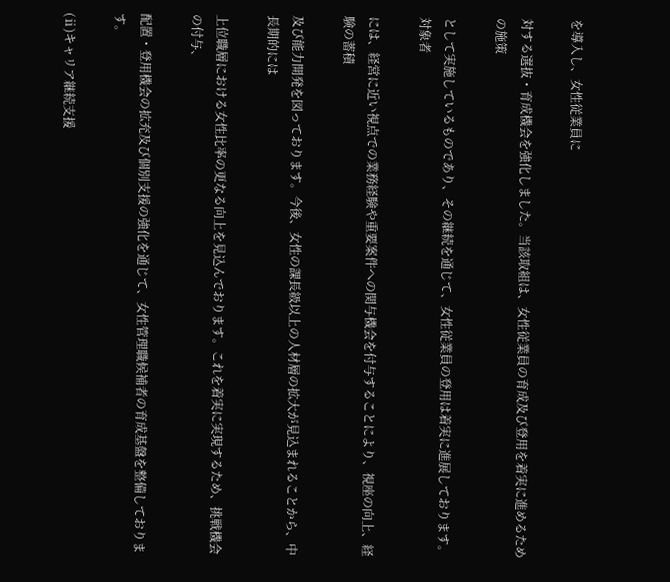を導入し、女性従業員に

対する選抜・育成機会を強化しました。当該取組は、女性従業員の育成及び登用を着実に進めるための施策

として実施しているものであり、その継続を通じて、女性従業員の登用は着実に進展しております。対象者

には、経営に近い視点での業務経験や重要案件への関与機会を付与することにより、視座の向上、経験の蓄積

及び能力開発を図っております。今後、女性の課長級以上の人材層の拡大が見込まれることから、中長期的には

上位職層における女性比率の更なる向上を見込んでおります。これを着実に実現するため、挑戦機会の付与、

配置・登用機会の拡充及び個別支援の強化を通じて、女性管理職候補者の育成基盤を整備しております。

(ⅱ)キャリア継続支援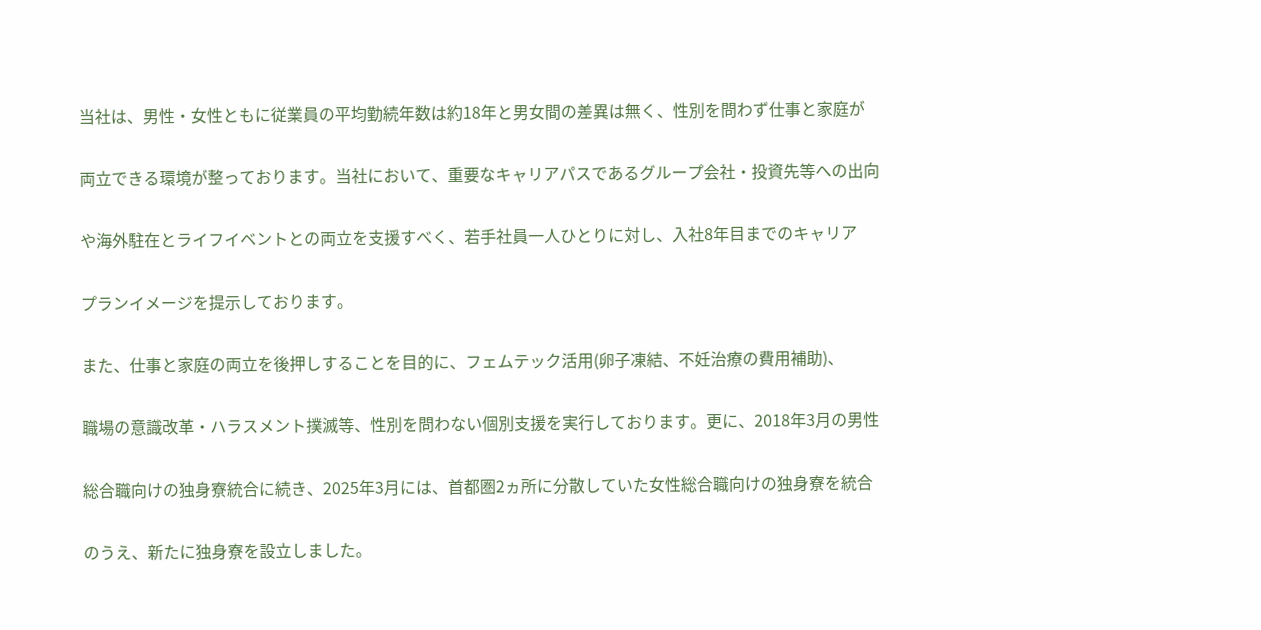当社は、男性・女性ともに従業員の平均勤続年数は約18年と男女間の差異は無く、性別を問わず仕事と家庭が

両立できる環境が整っております。当社において、重要なキャリアパスであるグループ会社・投資先等への出向

や海外駐在とライフイベントとの両立を支援すべく、若手社員一人ひとりに対し、入社8年目までのキャリア

プランイメージを提示しております。

また、仕事と家庭の両立を後押しすることを目的に、フェムテック活用(卵子凍結、不妊治療の費用補助)、

職場の意識改革・ハラスメント撲滅等、性別を問わない個別支援を実行しております。更に、2018年3月の男性

総合職向けの独身寮統合に続き、2025年3月には、首都圏2ヵ所に分散していた女性総合職向けの独身寮を統合

のうえ、新たに独身寮を設立しました。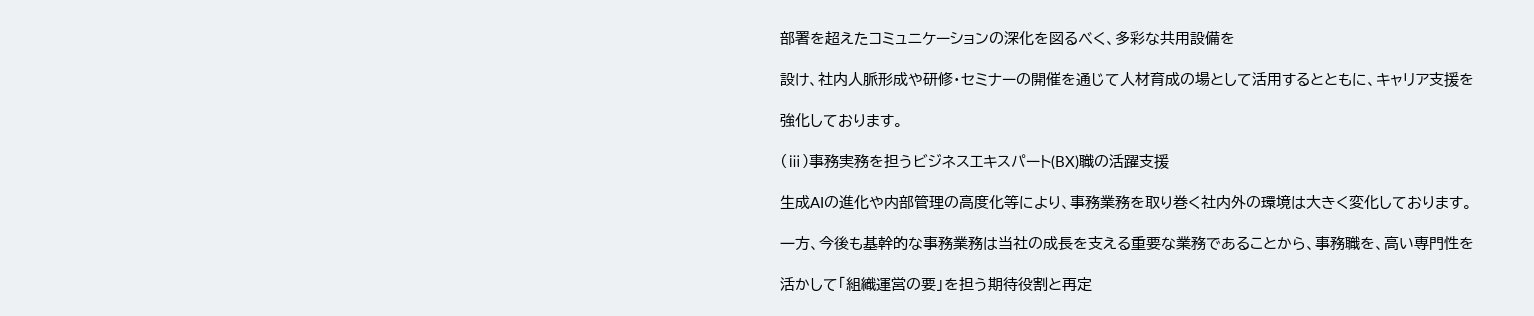部署を超えたコミュニケーションの深化を図るべく、多彩な共用設備を

設け、社内人脈形成や研修・セミナーの開催を通じて人材育成の場として活用するとともに、キャリア支援を

強化しております。

(ⅲ)事務実務を担うビジネスエキスパート(BX)職の活躍支援

生成AIの進化や内部管理の高度化等により、事務業務を取り巻く社内外の環境は大きく変化しております。

一方、今後も基幹的な事務業務は当社の成長を支える重要な業務であることから、事務職を、高い専門性を

活かして「組織運営の要」を担う期待役割と再定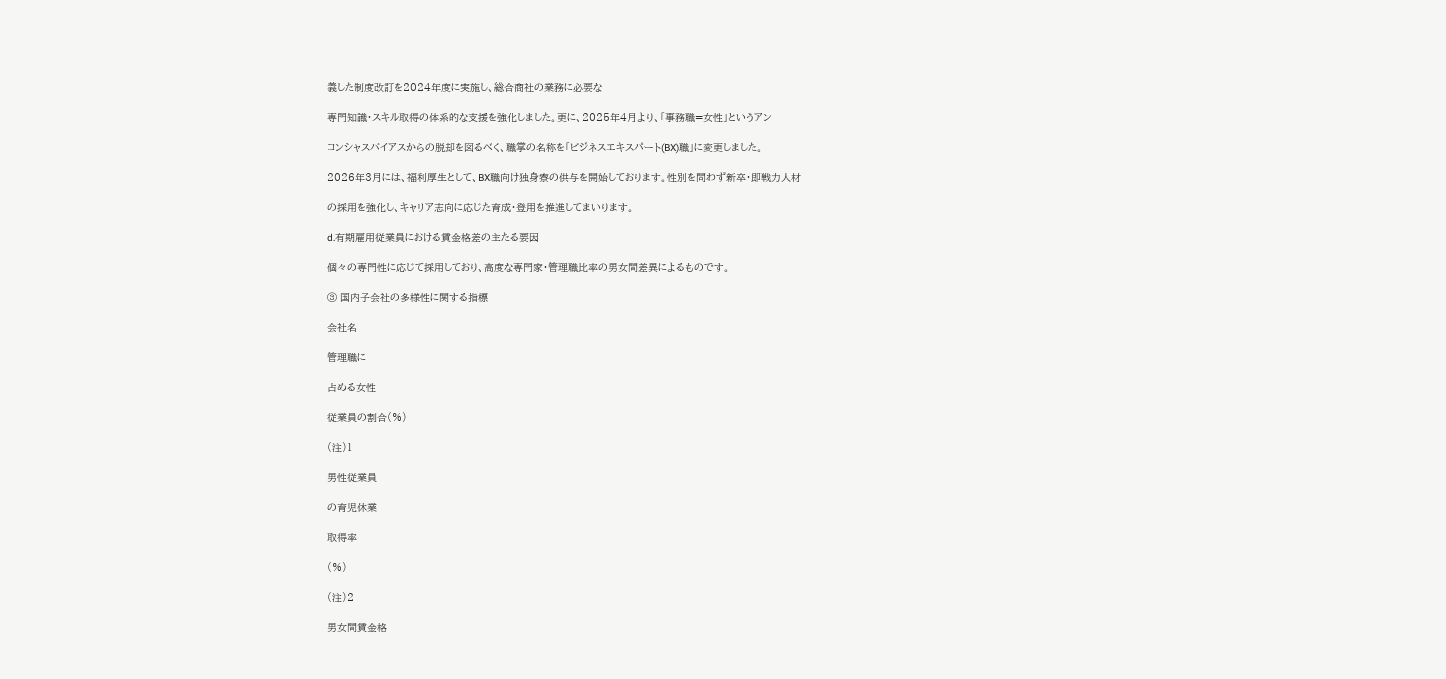義した制度改訂を2024年度に実施し、総合商社の業務に必要な

専門知識・スキル取得の体系的な支援を強化しました。更に、2025年4月より、「事務職=女性」というアン

コンシャスバイアスからの脱却を図るべく、職掌の名称を「ビジネスエキスパート(BX)職」に変更しました。

2026年3月には、福利厚生として、BX職向け独身寮の供与を開始しております。性別を問わず新卒・即戦力人材

の採用を強化し、キャリア志向に応じた育成・登用を推進してまいります。

d.有期雇用従業員における賃金格差の主たる要因

個々の専門性に応じて採用しており、高度な専門家・管理職比率の男女間差異によるものです。

③ 国内子会社の多様性に関する指標

会社名

管理職に

占める女性

従業員の割合(%)

(注)1

男性従業員

の育児休業

取得率

(%)

(注)2

男女間賃金格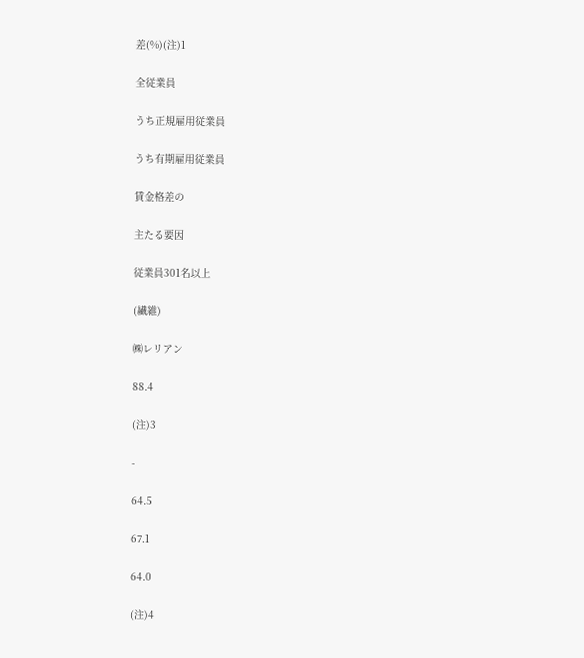差(%)(注)1

全従業員

うち正規雇用従業員

うち有期雇用従業員

賃金格差の

主たる要因

従業員301名以上

(繊維)

㈱レリアン

88.4

(注)3

-

64.5

67.1

64.0

(注)4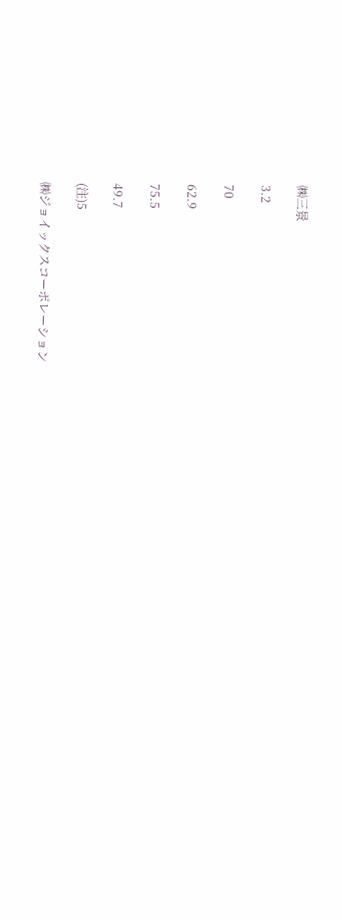㈱三景

3.2

70

62.9

75.5

49.7

(注)5

㈱ジョイックスコーポレーション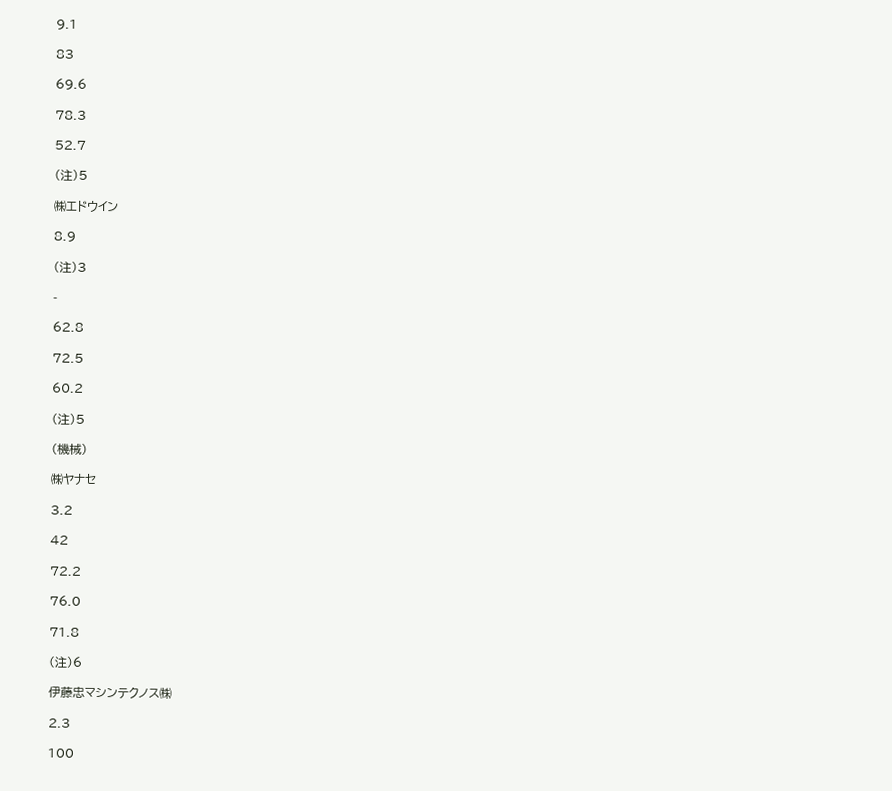9.1

83

69.6

78.3

52.7

(注)5

㈱エドウイン

8.9

(注)3

-

62.8

72.5

60.2

(注)5

(機械)

㈱ヤナセ

3.2

42

72.2

76.0

71.8

(注)6

伊藤忠マシンテクノス㈱

2.3

100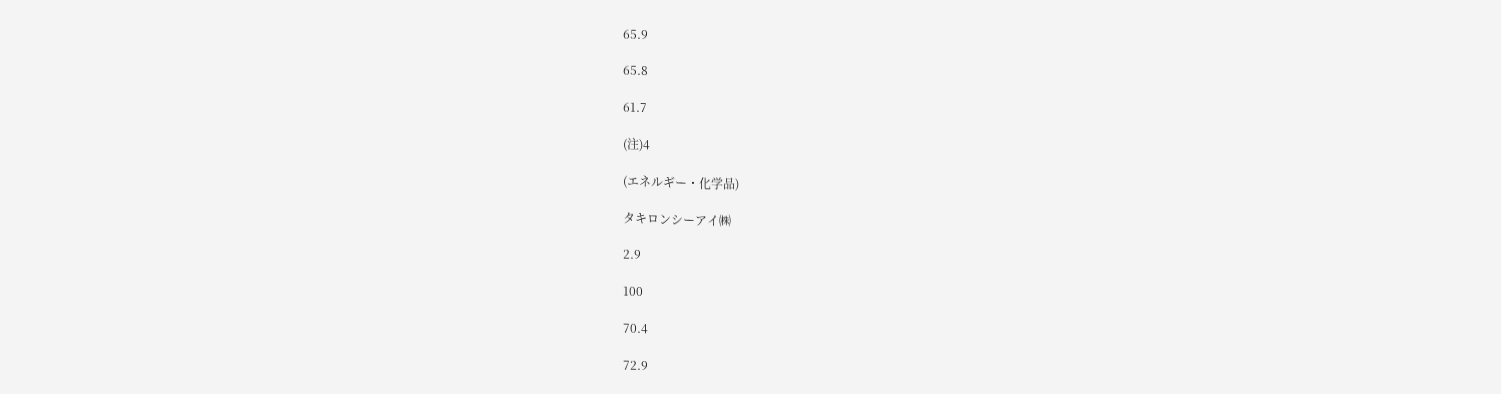65.9

65.8

61.7

(注)4

(エネルギー・化学品)

タキロンシーアイ㈱

2.9

100

70.4

72.9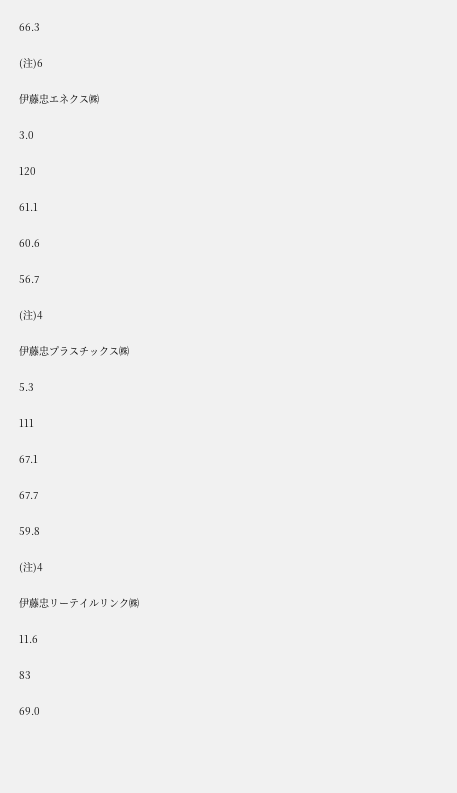66.3

(注)6

伊藤忠エネクス㈱

3.0

120

61.1

60.6

56.7

(注)4

伊藤忠プラスチックス㈱

5.3

111

67.1

67.7

59.8

(注)4

伊藤忠リーテイルリンク㈱

11.6

83

69.0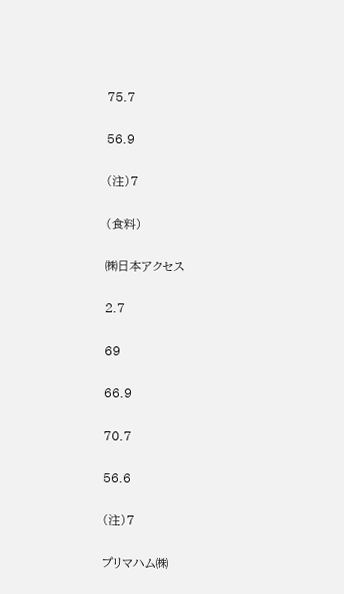75.7

56.9

(注)7

(食料)

㈱日本アクセス

2.7

69

66.9

70.7

56.6

(注)7

プリマハム㈱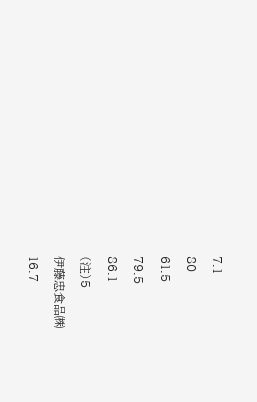7.1

80

61.5

79.5

86.1

(注)5

伊藤忠食品㈱

16.7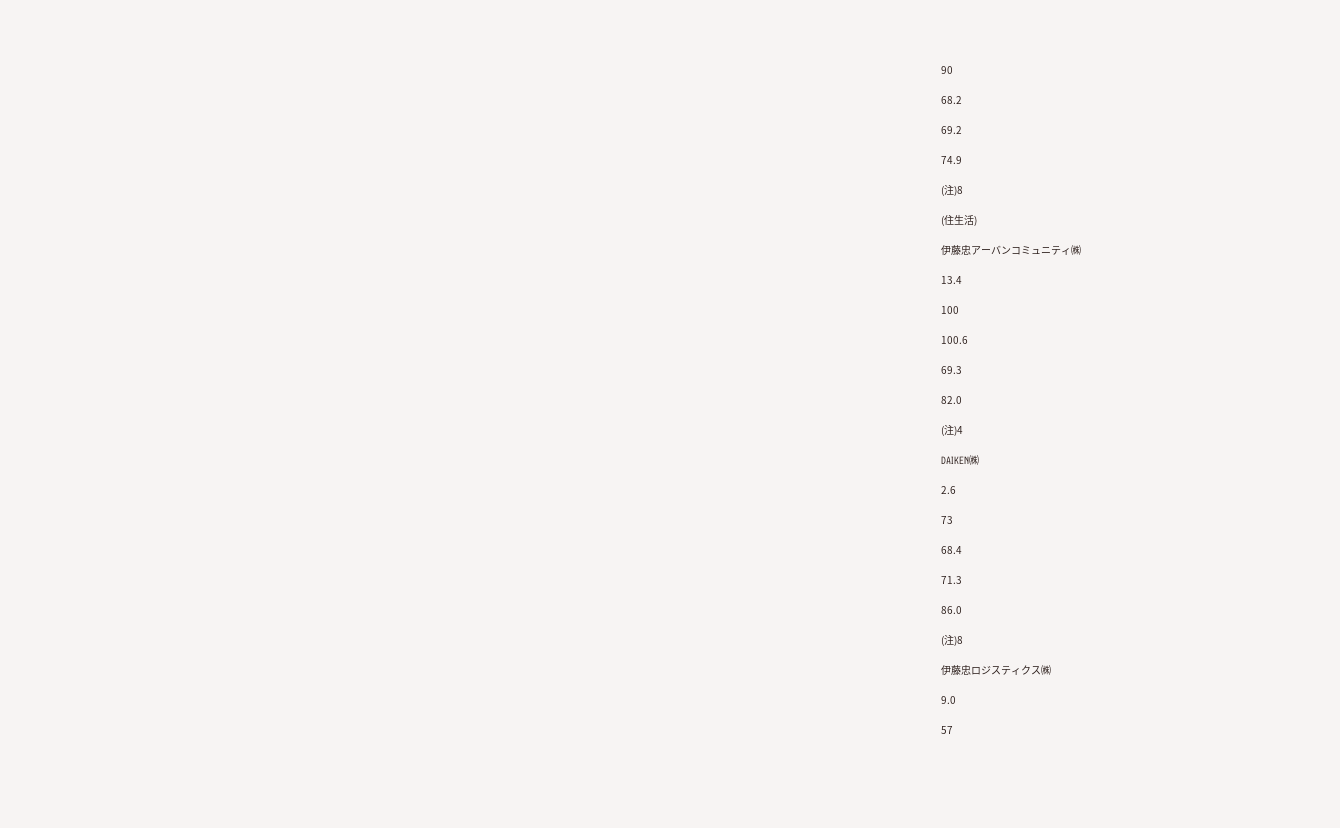90

68.2

69.2

74.9

(注)8

(住生活)

伊藤忠アーバンコミュニティ㈱

13.4

100

100.6

69.3

82.0

(注)4

DAIKEN㈱

2.6

73

68.4

71.3

86.0

(注)8

伊藤忠ロジスティクス㈱

9.0

57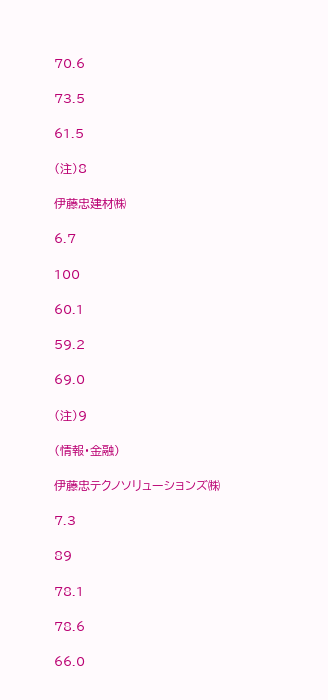70.6

73.5

61.5

(注)8

伊藤忠建材㈱

6.7

100

60.1

59.2

69.0

(注)9

(情報・金融)

伊藤忠テクノソリューションズ㈱

7.3

89

78.1

78.6

66.0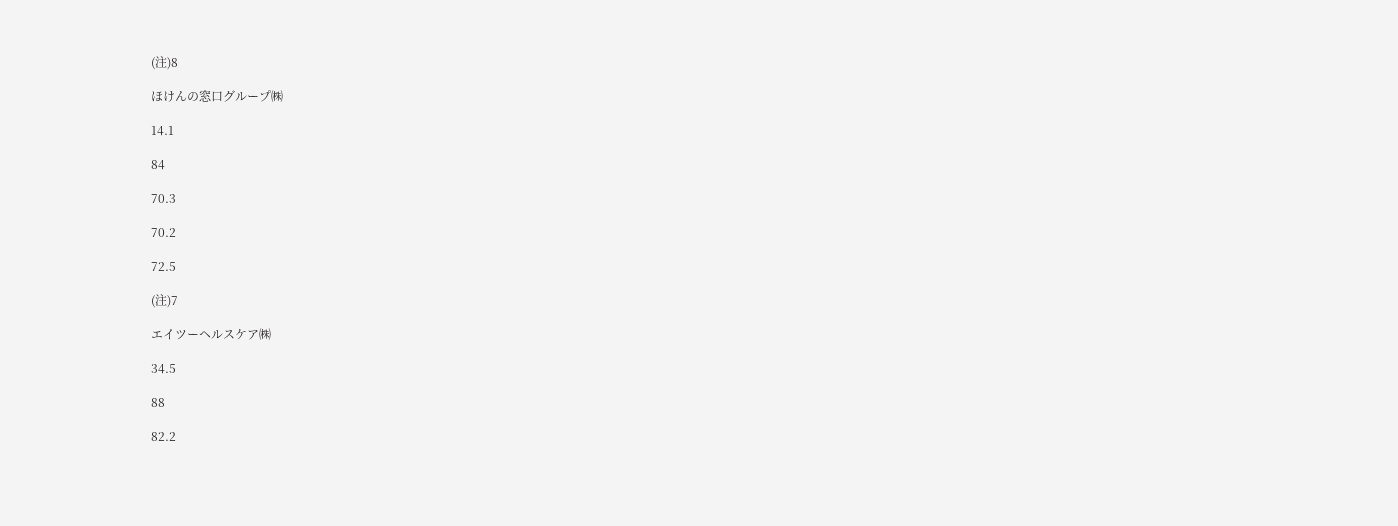(注)8

ほけんの窓口グループ㈱

14.1

84

70.3

70.2

72.5

(注)7

エイツーヘルスケア㈱

34.5

88

82.2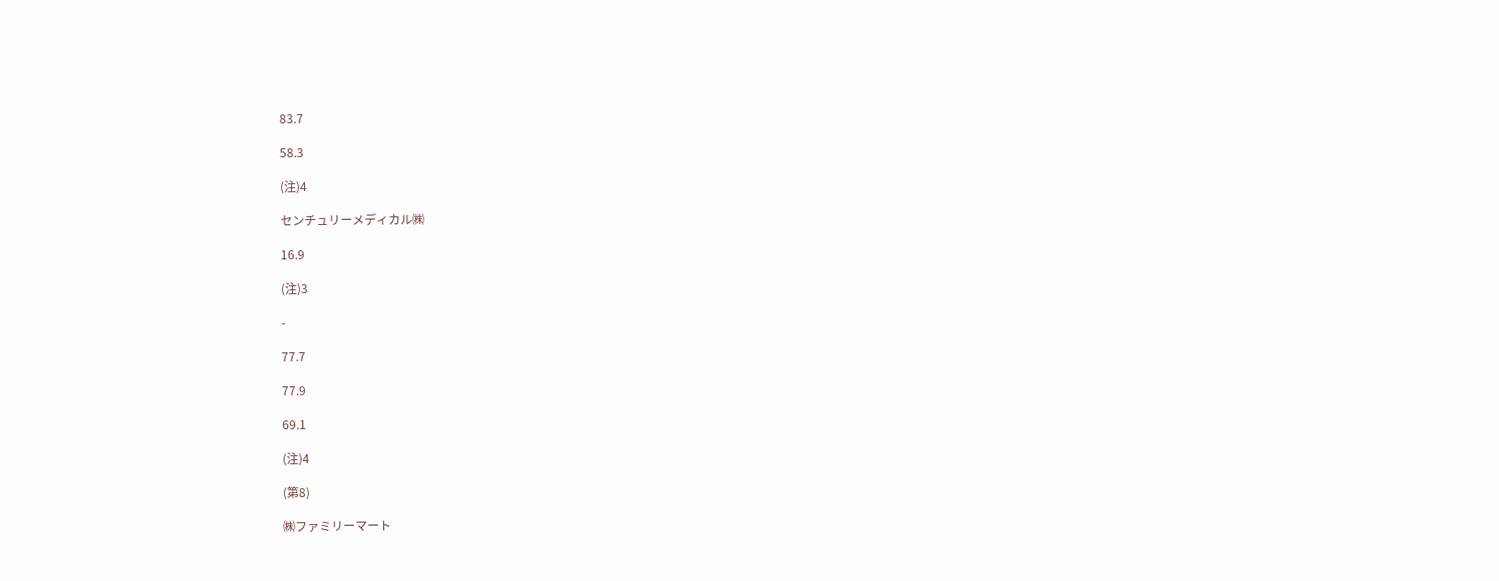83.7

58.3

(注)4

センチュリーメディカル㈱

16.9

(注)3

-

77.7

77.9

69.1

(注)4

(第8)

㈱ファミリーマート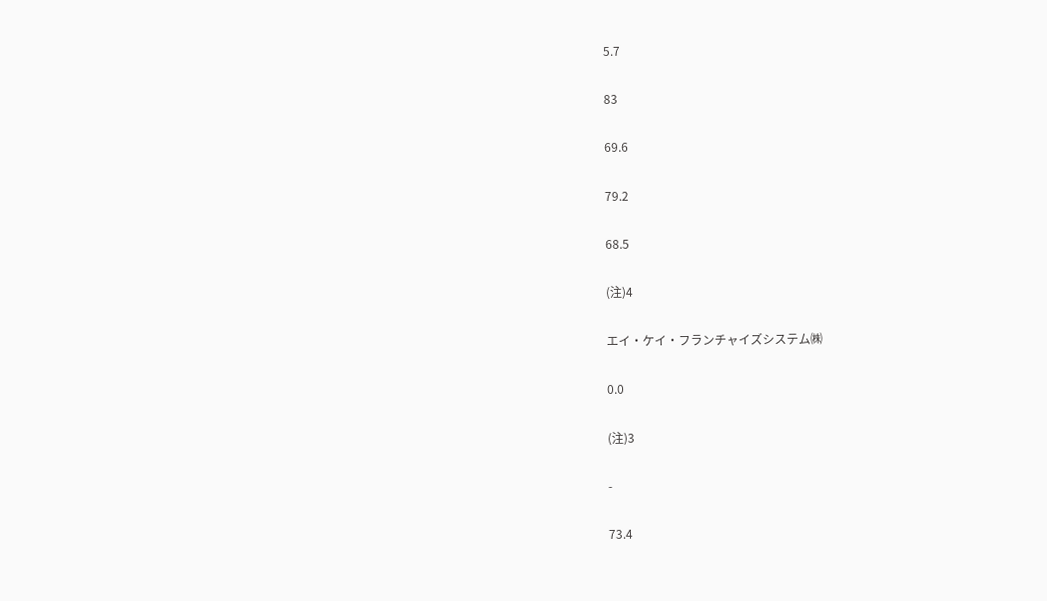5.7

83

69.6

79.2

68.5

(注)4

エイ・ケイ・フランチャイズシステム㈱

0.0

(注)3

-

73.4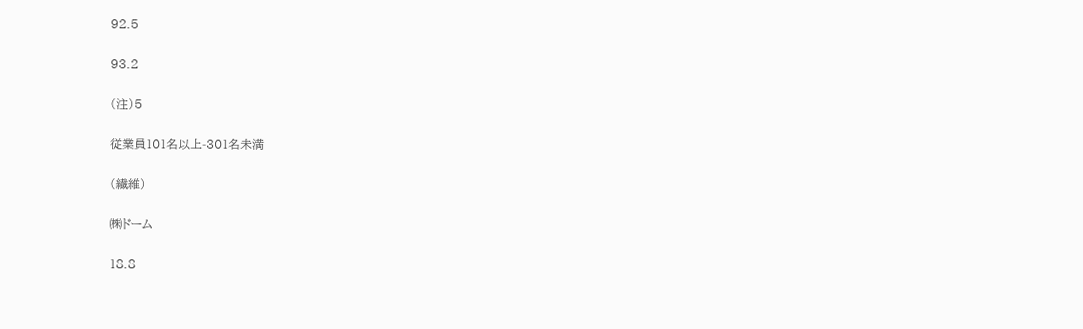92.5

93.2

(注)5

従業員101名以上-301名未満

(繊維)

㈱ドーム

18.8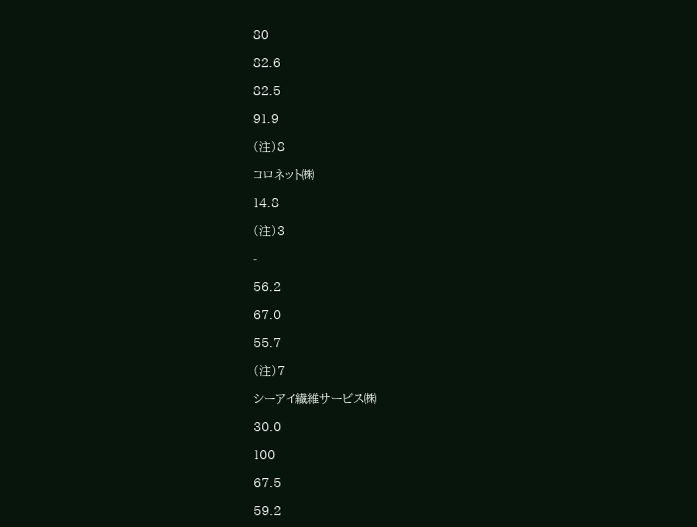80

82.6

82.5

91.9

(注)8

コロネット㈱

14.8

(注)3

-

56.2

67.0

55.7

(注)7

シーアイ繊維サービス㈱

30.0

100

67.5

59.2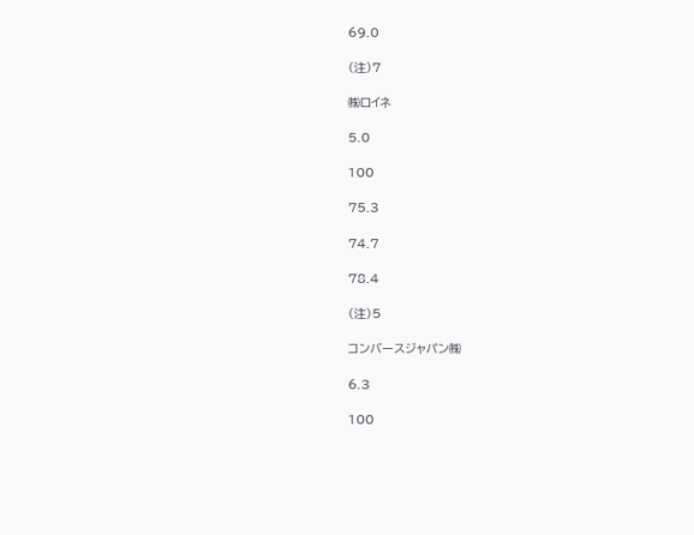69.0

(注)7

㈱ロイネ

5.0

100

75.3

74.7

78.4

(注)5

コンバースジャパン㈱

6.3

100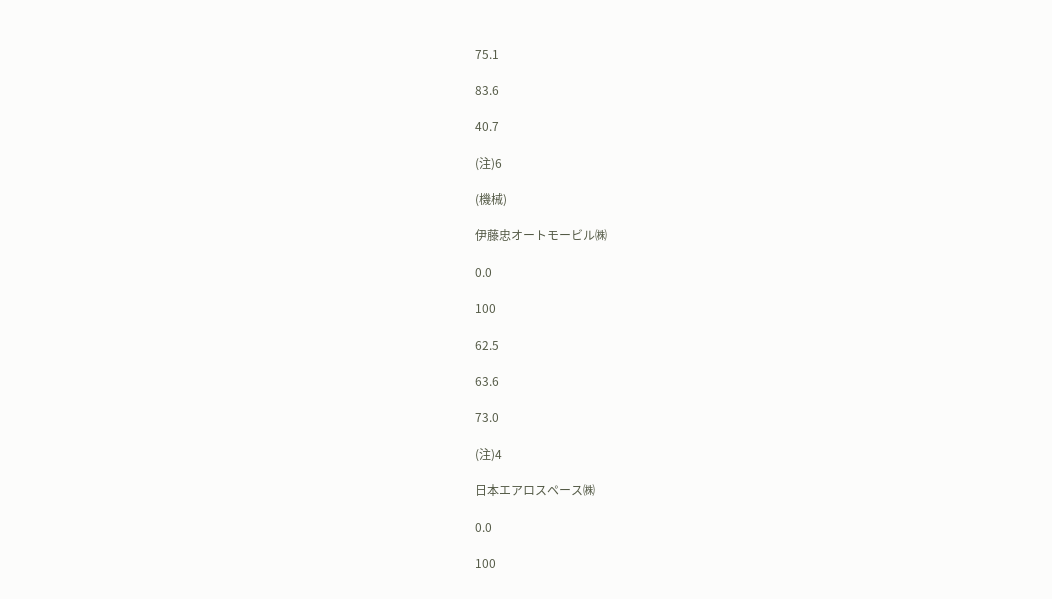75.1

83.6

40.7

(注)6

(機械)

伊藤忠オートモービル㈱

0.0

100

62.5

63.6

73.0

(注)4

日本エアロスペース㈱

0.0

100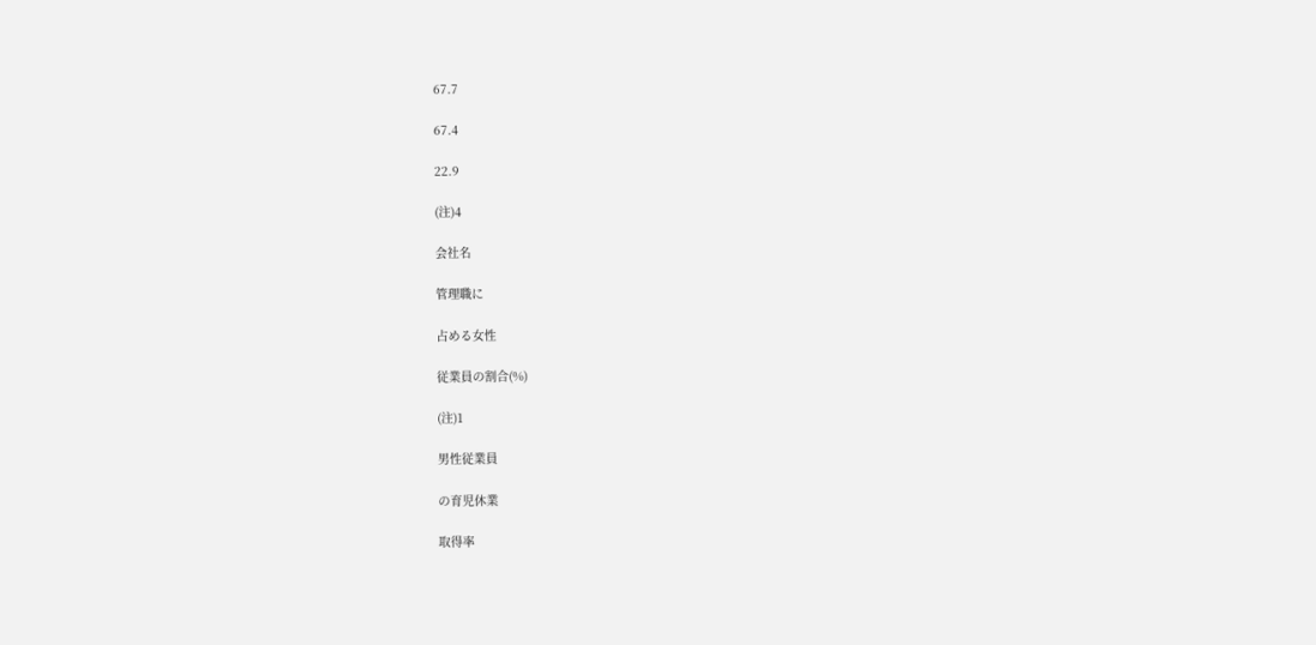67.7

67.4

22.9

(注)4

会社名

管理職に

占める女性

従業員の割合(%)

(注)1

男性従業員

の育児休業

取得率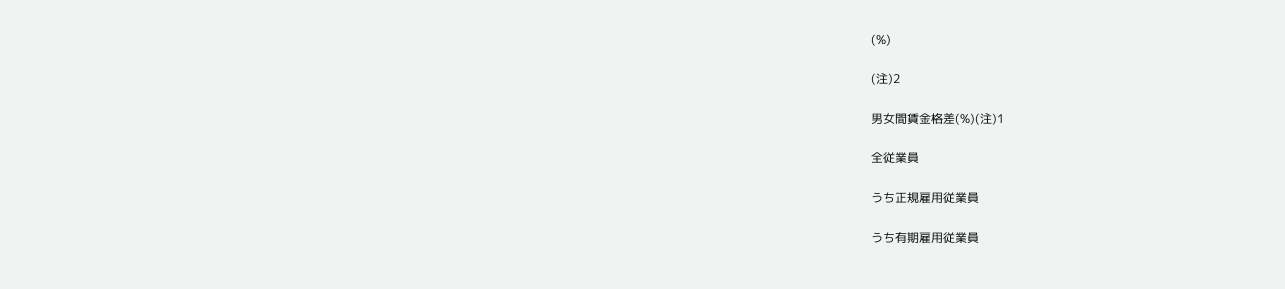(%)

(注)2

男女間賃金格差(%)(注)1

全従業員

うち正規雇用従業員

うち有期雇用従業員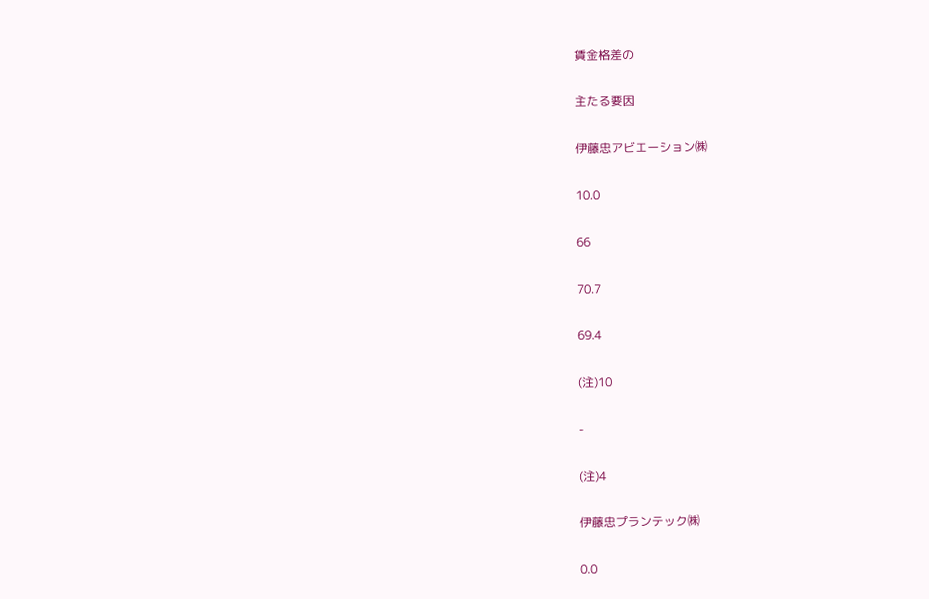賃金格差の

主たる要因

伊藤忠アビエーション㈱

10.0

66

70.7

69.4

(注)10

-

(注)4

伊藤忠プランテック㈱

0.0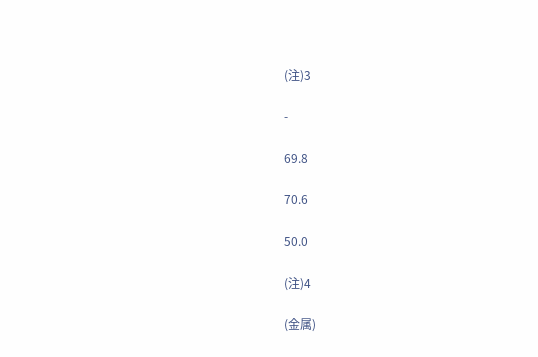(注)3

-

69.8

70.6

50.0

(注)4

(金属)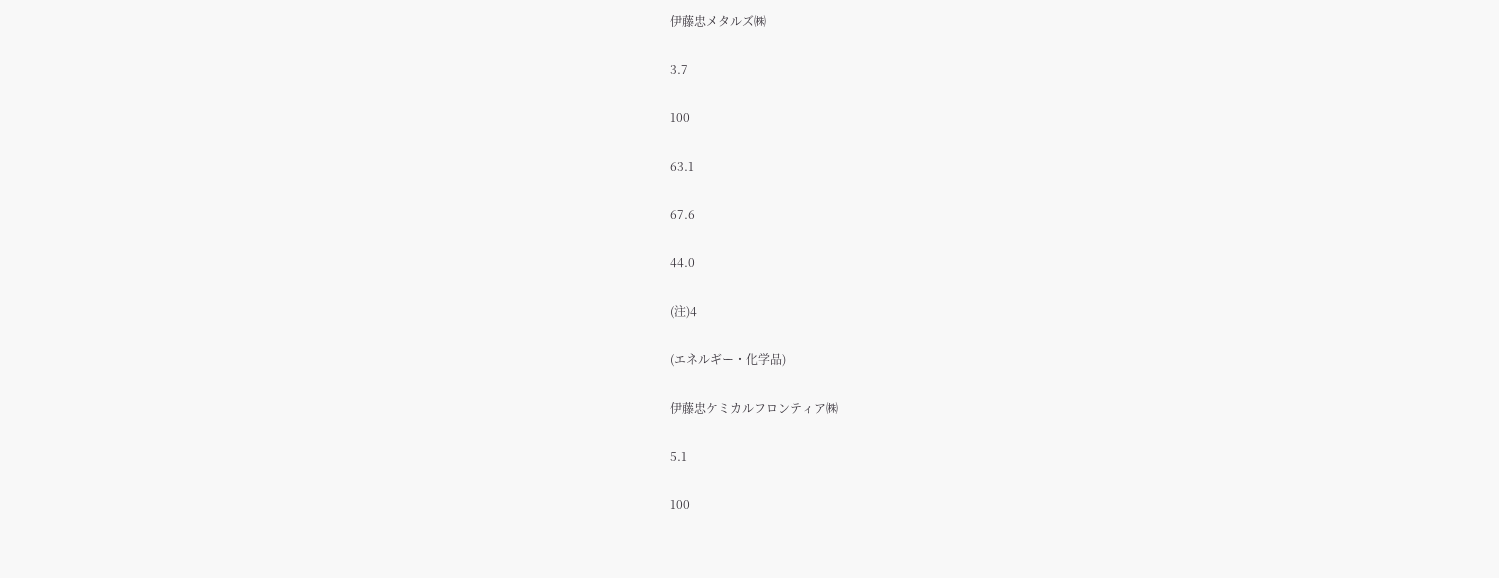伊藤忠メタルズ㈱

3.7

100

63.1

67.6

44.0

(注)4

(エネルギー・化学品)

伊藤忠ケミカルフロンティア㈱

5.1

100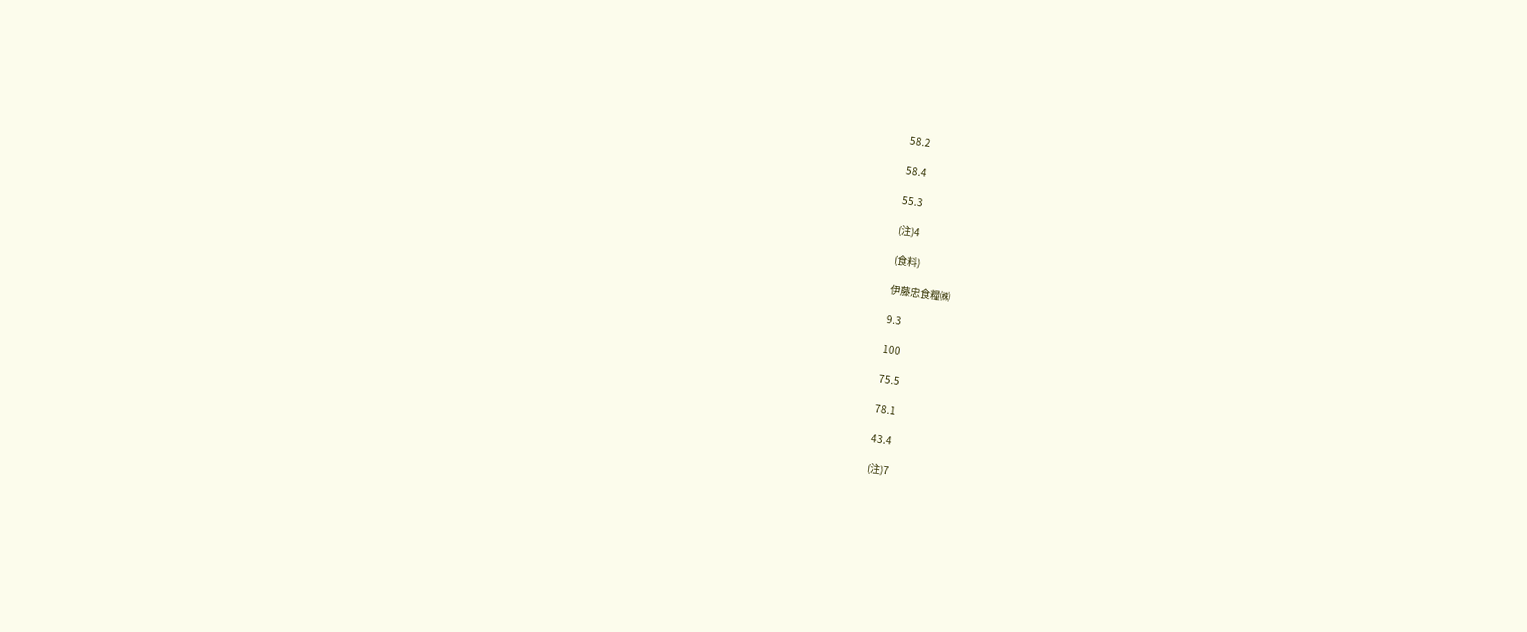58.2

58.4

55.3

(注)4

(食料)

伊藤忠食糧㈱

9.3

100

75.5

78.1

43.4

(注)7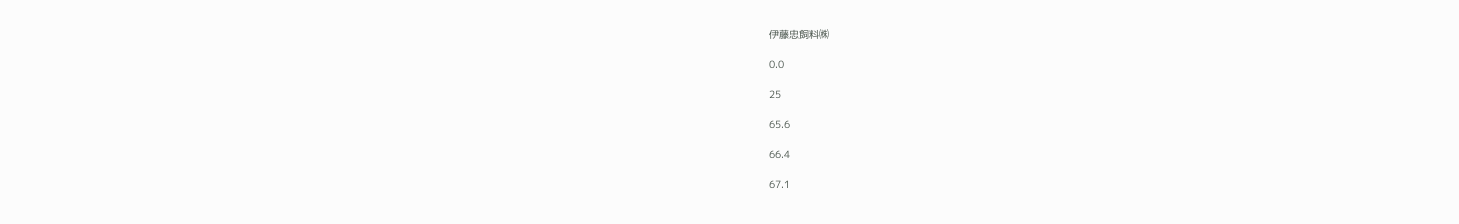伊藤忠飼料㈱

0.0

25

65.6

66.4

67.1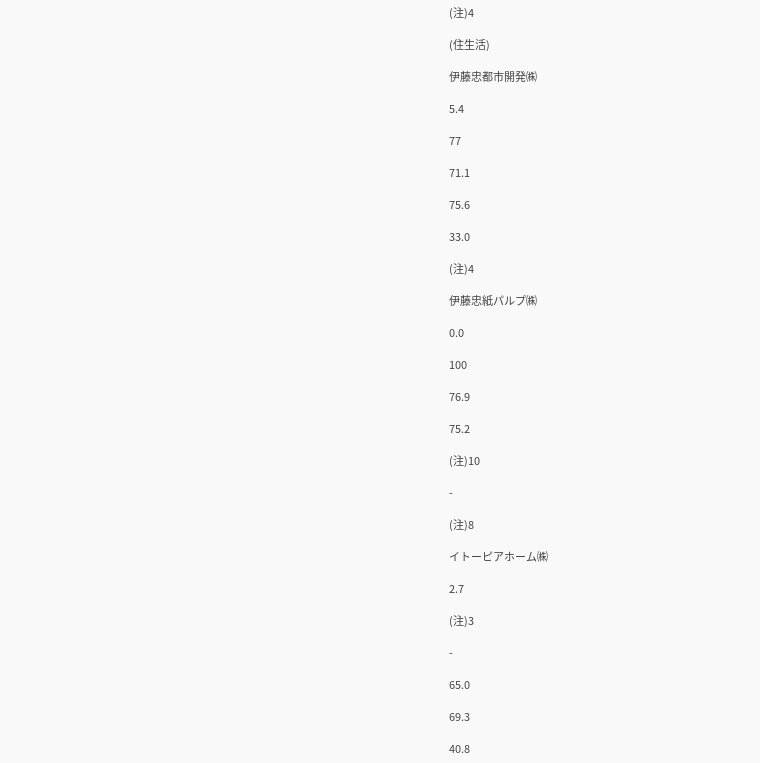(注)4

(住生活)

伊藤忠都市開発㈱

5.4

77

71.1

75.6

33.0

(注)4

伊藤忠紙パルプ㈱

0.0

100

76.9

75.2

(注)10

-

(注)8

イトーピアホーム㈱

2.7

(注)3

-

65.0

69.3

40.8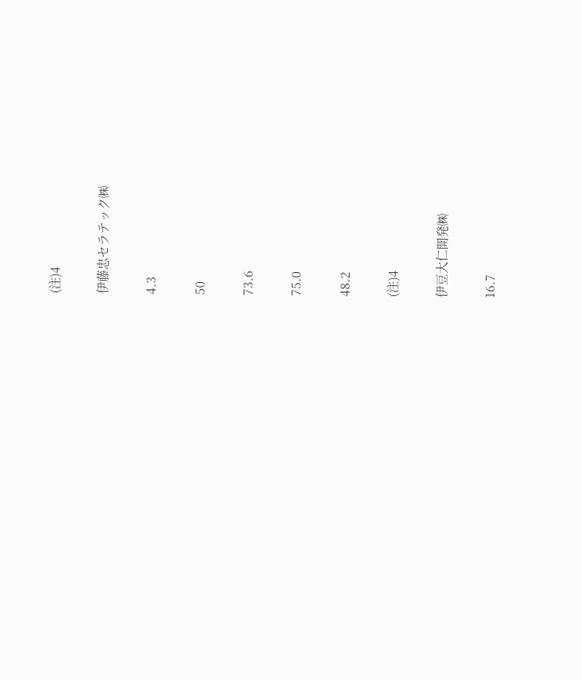(注)4

伊藤忠セラテック㈱

4.3

50

73.6

75.0

48.2

(注)4

伊豆大仁開発㈱

16.7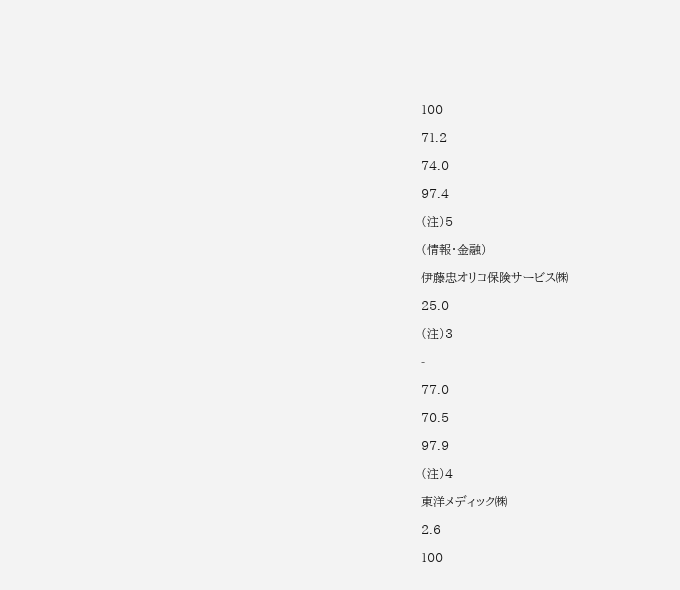100

71.2

74.0

97.4

(注)5

(情報・金融)

伊藤忠オリコ保険サービス㈱

25.0

(注)3

-

77.0

70.5

97.9

(注)4

東洋メディック㈱

2.6

100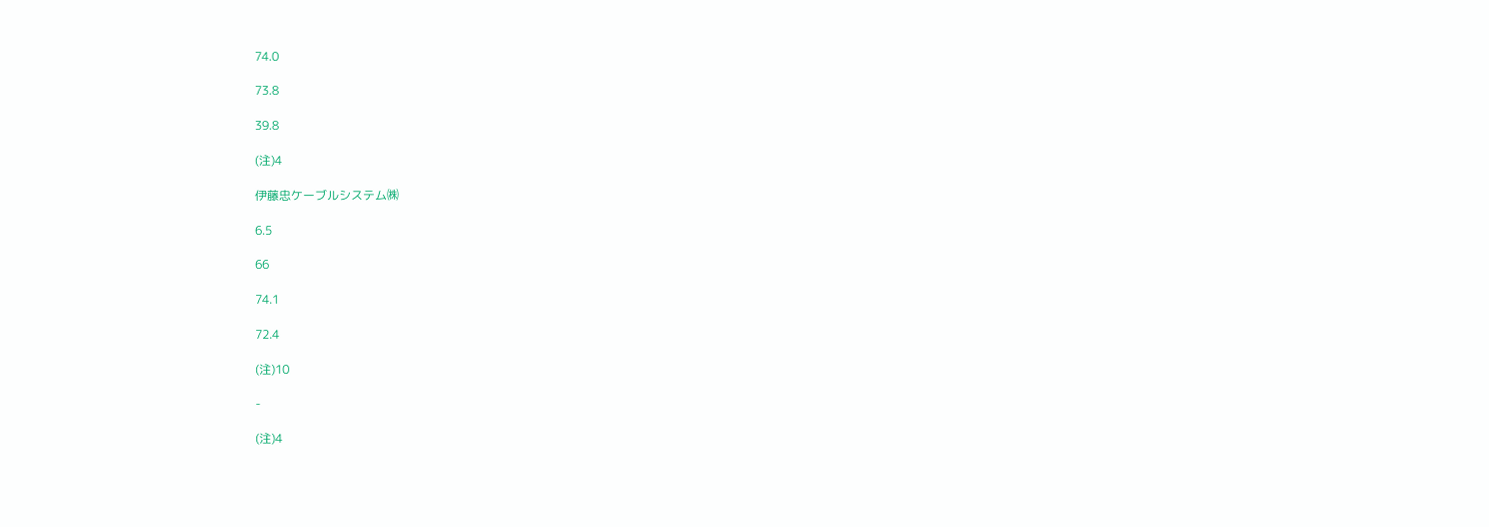74.0

73.8

39.8

(注)4

伊藤忠ケーブルシステム㈱

6.5

66

74.1

72.4

(注)10

-

(注)4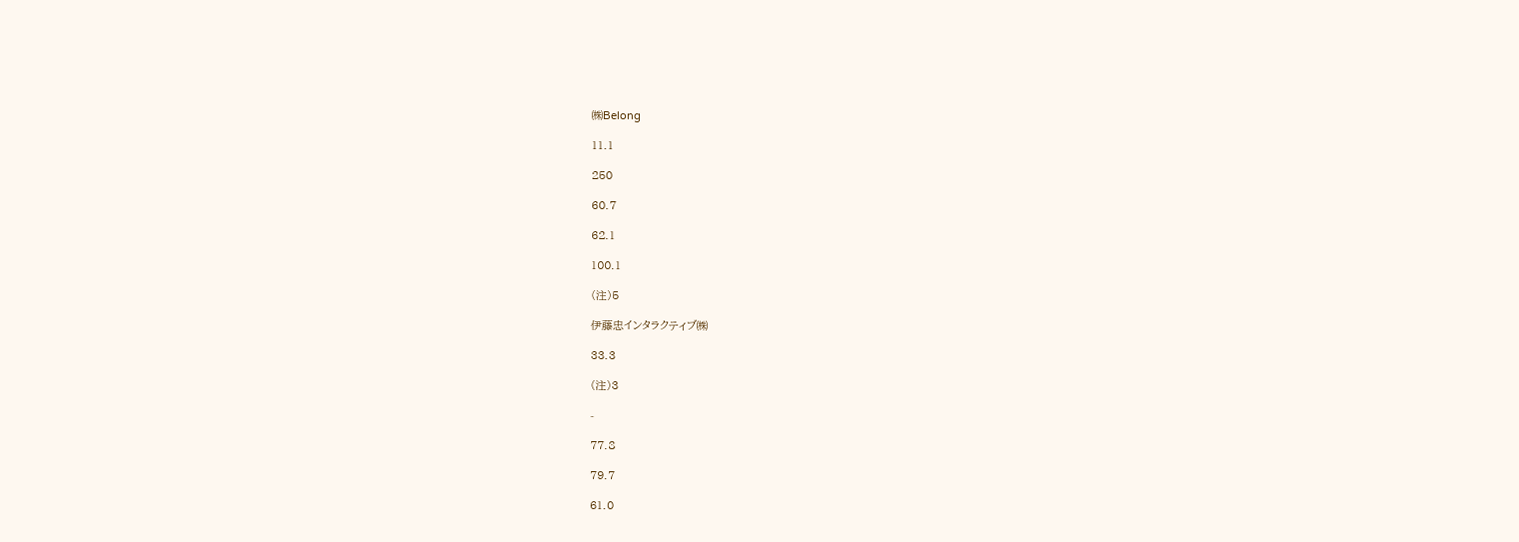㈱Belong

11.1

250

60.7

62.1

100.1

(注)5

伊藤忠インタラクティブ㈱

33.3

(注)3

-

77.8

79.7

61.0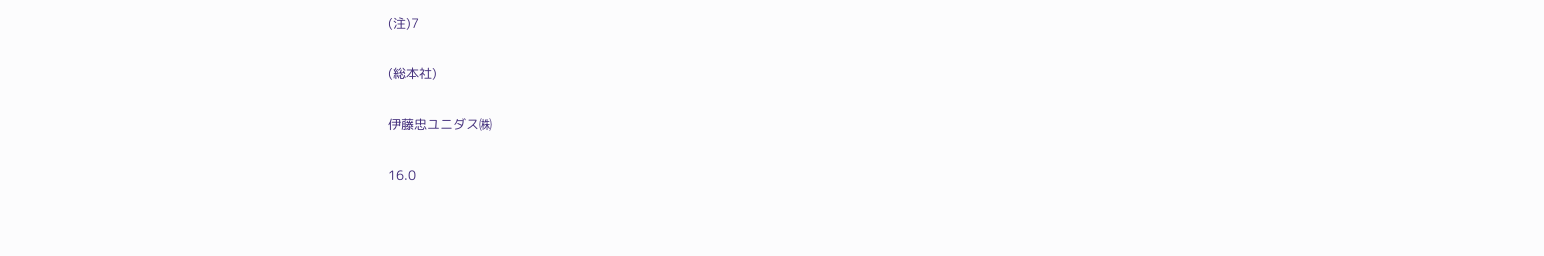(注)7

(総本社)

伊藤忠ユニダス㈱

16.0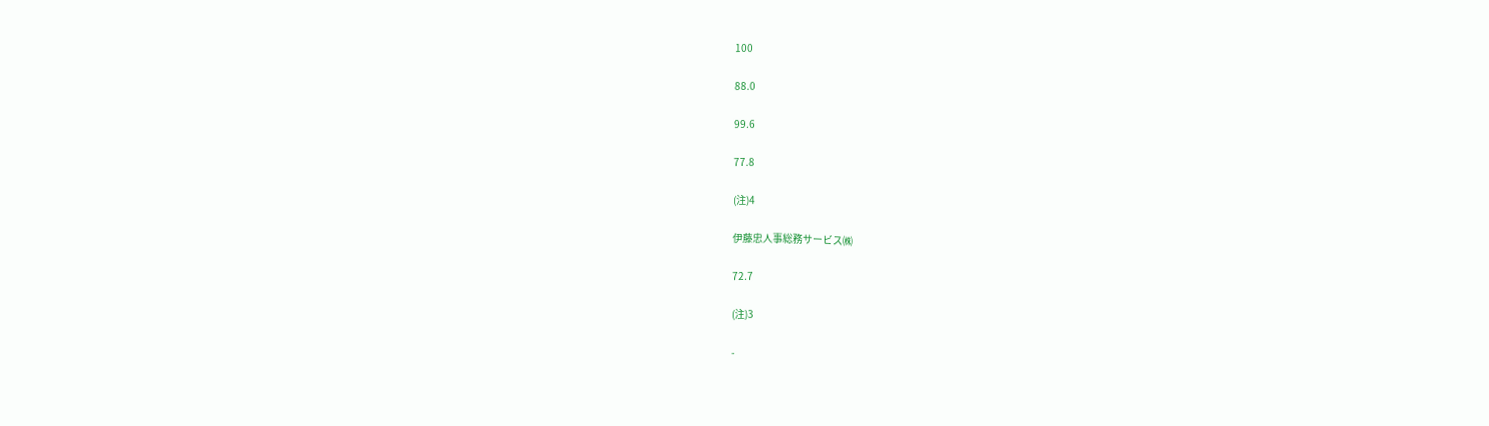100

88.0

99.6

77.8

(注)4

伊藤忠人事総務サービス㈱

72.7

(注)3

-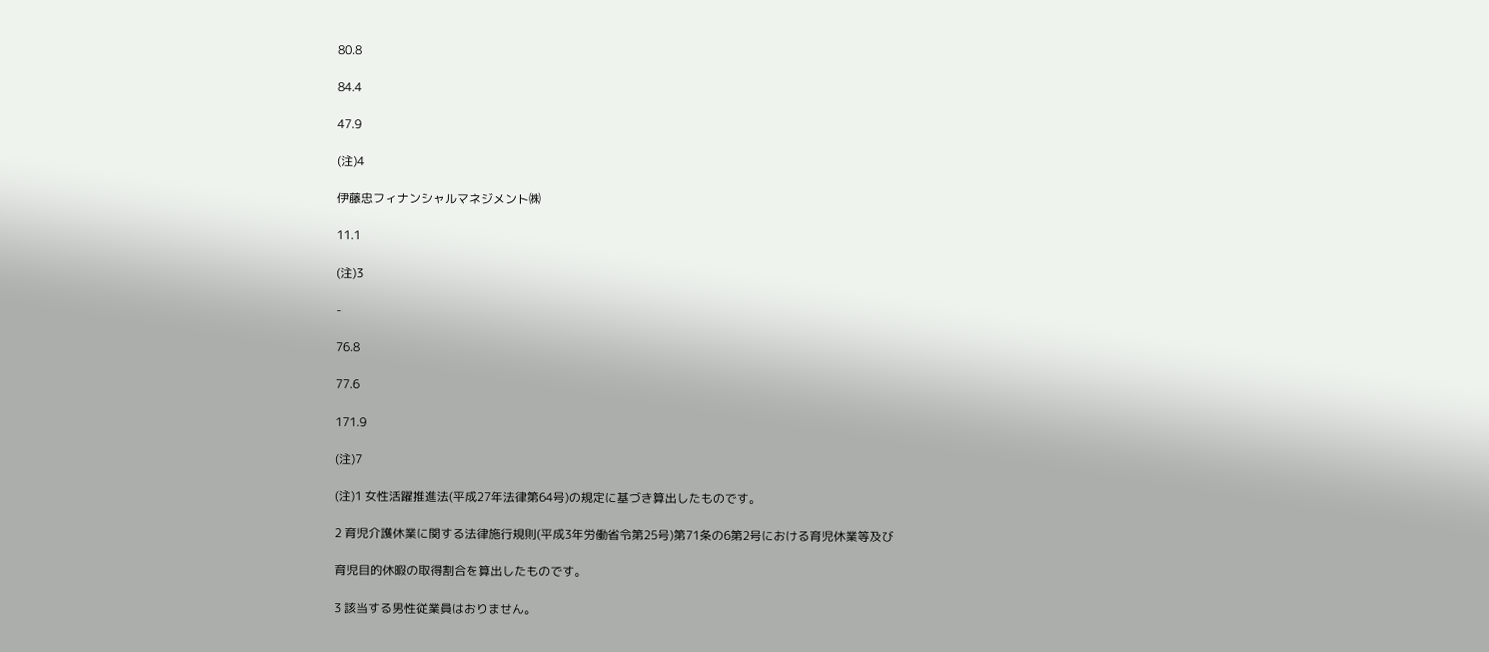80.8

84.4

47.9

(注)4

伊藤忠フィナンシャルマネジメント㈱

11.1

(注)3

-

76.8

77.6

171.9

(注)7

(注)1 女性活躍推進法(平成27年法律第64号)の規定に基づき算出したものです。

2 育児介護休業に関する法律施行規則(平成3年労働省令第25号)第71条の6第2号における育児休業等及び

育児目的休暇の取得割合を算出したものです。

3 該当する男性従業員はおりません。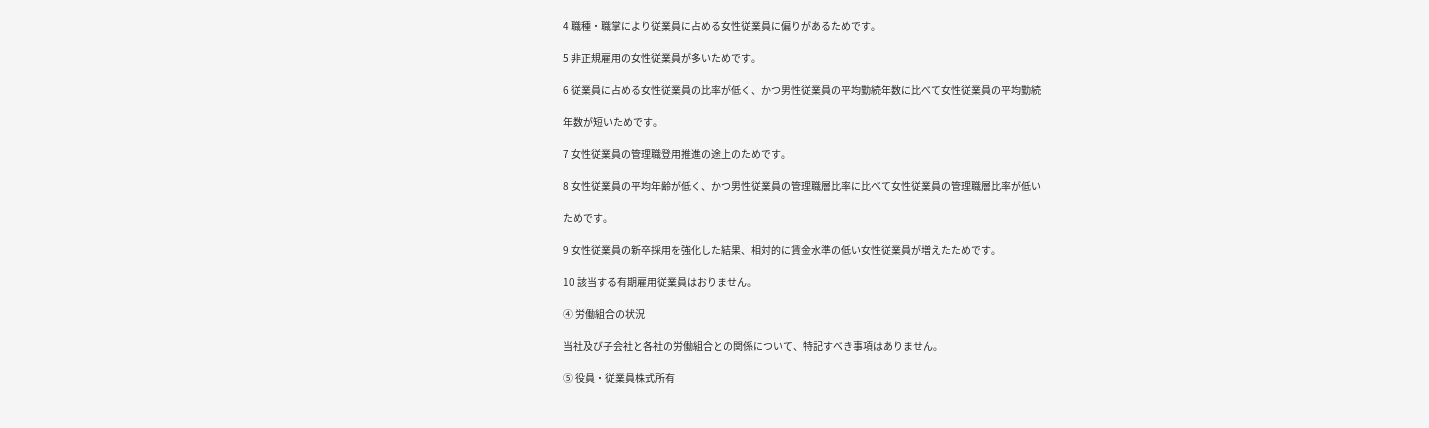4 職種・職掌により従業員に占める女性従業員に偏りがあるためです。

5 非正規雇用の女性従業員が多いためです。

6 従業員に占める女性従業員の比率が低く、かつ男性従業員の平均勤続年数に比べて女性従業員の平均勤続

年数が短いためです。

7 女性従業員の管理職登用推進の途上のためです。

8 女性従業員の平均年齢が低く、かつ男性従業員の管理職層比率に比べて女性従業員の管理職層比率が低い

ためです。

9 女性従業員の新卒採用を強化した結果、相対的に賃金水準の低い女性従業員が増えたためです。

10 該当する有期雇用従業員はおりません。

④ 労働組合の状況

当社及び子会社と各社の労働組合との関係について、特記すべき事項はありません。

⑤ 役員・従業員株式所有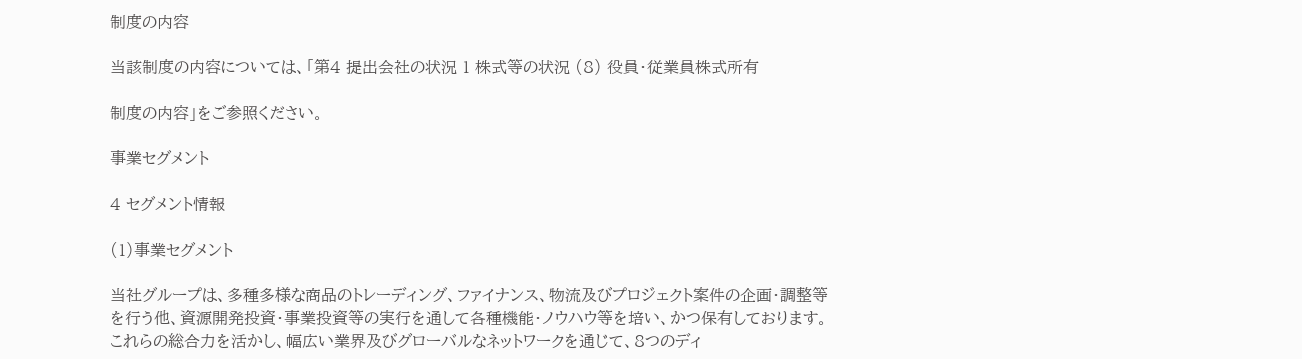制度の内容

当該制度の内容については、「第4 提出会社の状況 1 株式等の状況 (8) 役員・従業員株式所有

制度の内容」をご参照ください。

事業セグメント

4 セグメント情報

(1)事業セグメント

当社グループは、多種多様な商品のトレーディング、ファイナンス、物流及びプロジェクト案件の企画・調整等を行う他、資源開発投資・事業投資等の実行を通して各種機能・ノウハウ等を培い、かつ保有しております。これらの総合力を活かし、幅広い業界及びグローバルなネットワークを通じて、8つのディ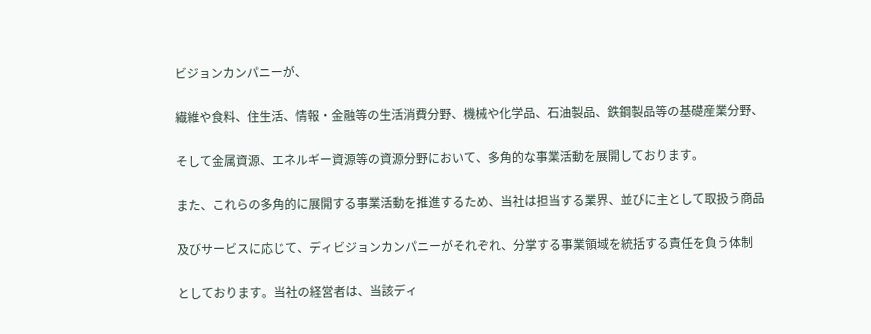ビジョンカンパニーが、

繊維や食料、住生活、情報・金融等の生活消費分野、機械や化学品、石油製品、鉄鋼製品等の基礎産業分野、

そして金属資源、エネルギー資源等の資源分野において、多角的な事業活動を展開しております。

また、これらの多角的に展開する事業活動を推進するため、当社は担当する業界、並びに主として取扱う商品

及びサービスに応じて、ディビジョンカンパニーがそれぞれ、分掌する事業領域を統括する責任を負う体制

としております。当社の経営者は、当該ディ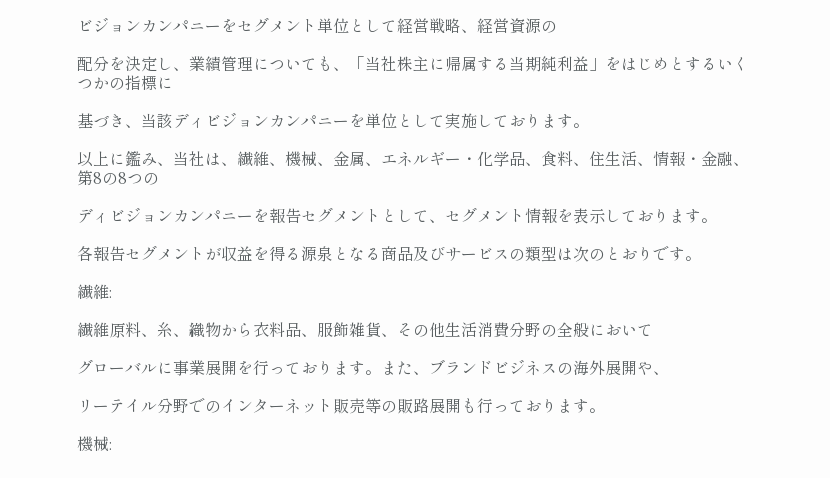ビジョンカンパニーをセグメント単位として経営戦略、経営資源の

配分を決定し、業績管理についても、「当社株主に帰属する当期純利益」をはじめとするいくつかの指標に

基づき、当該ディビジョンカンパニーを単位として実施しております。

以上に鑑み、当社は、繊維、機械、金属、エネルギー・化学品、食料、住生活、情報・金融、第8の8つの

ディビジョンカンパニーを報告セグメントとして、セグメント情報を表示しております。

各報告セグメントが収益を得る源泉となる商品及びサービスの類型は次のとおりです。

繊維:

繊維原料、糸、織物から衣料品、服飾雑貨、その他生活消費分野の全般において

グローバルに事業展開を行っております。また、ブランドビジネスの海外展開や、

リーテイル分野でのインターネット販売等の販路展開も行っております。

機械: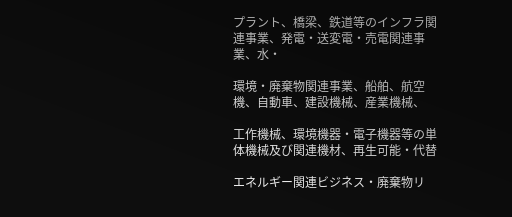プラント、橋梁、鉄道等のインフラ関連事業、発電・送変電・売電関連事業、水・

環境・廃棄物関連事業、船舶、航空機、自動車、建設機械、産業機械、

工作機械、環境機器・電子機器等の単体機械及び関連機材、再生可能・代替

エネルギー関連ビジネス・廃棄物リ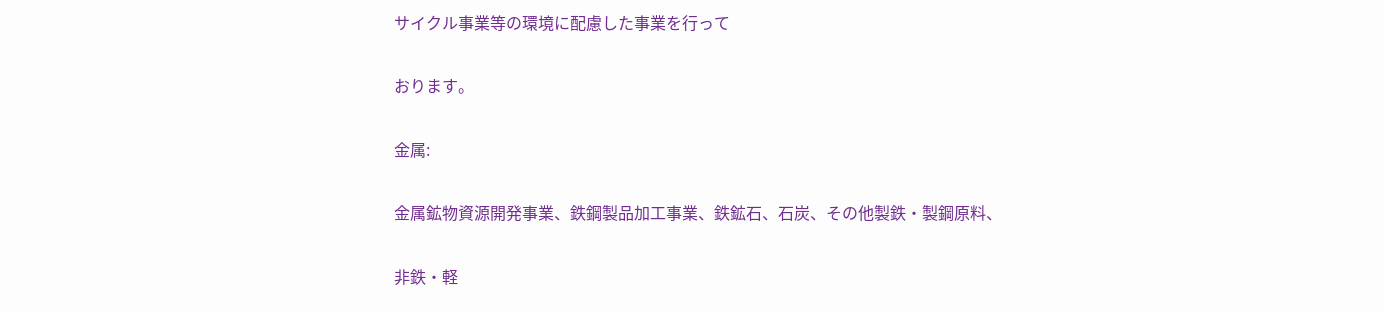サイクル事業等の環境に配慮した事業を行って

おります。

金属:

金属鉱物資源開発事業、鉄鋼製品加工事業、鉄鉱石、石炭、その他製鉄・製鋼原料、

非鉄・軽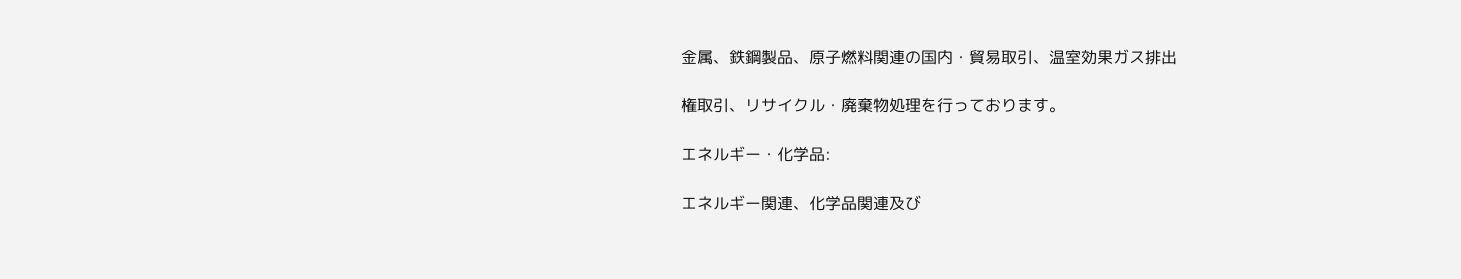金属、鉄鋼製品、原子燃料関連の国内・貿易取引、温室効果ガス排出

権取引、リサイクル・廃棄物処理を行っております。

エネルギー・化学品:

エネルギー関連、化学品関連及び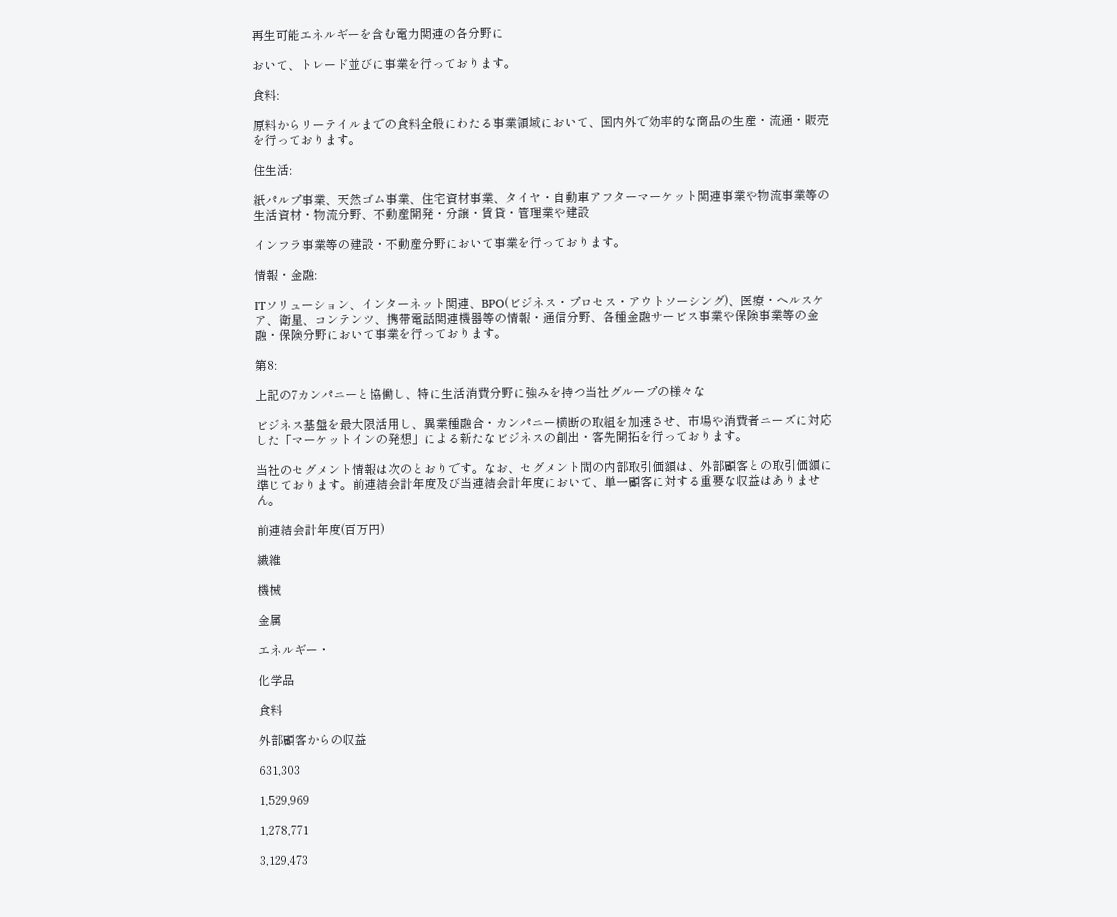再生可能エネルギーを含む電力関連の各分野に

おいて、トレード並びに事業を行っております。

食料:

原料からリーテイルまでの食料全般にわたる事業領域において、国内外で効率的な商品の生産・流通・販売を行っております。

住生活:

紙パルプ事業、天然ゴム事業、住宅資材事業、タイヤ・自動車アフターマーケット関連事業や物流事業等の生活資材・物流分野、不動産開発・分譲・賃貸・管理業や建設

インフラ事業等の建設・不動産分野において事業を行っております。

情報・金融:

ITソリューション、インターネット関連、BPO(ビジネス・プロセス・アウトソーシング)、医療・ヘルスケア、衛星、コンテンツ、携帯電話関連機器等の情報・通信分野、各種金融サービス事業や保険事業等の金融・保険分野において事業を行っております。

第8:

上記の7カンパニーと協働し、特に生活消費分野に強みを持つ当社グループの様々な

ビジネス基盤を最大限活用し、異業種融合・カンパニー横断の取組を加速させ、市場や消費者ニーズに対応した「マーケットインの発想」による新たなビジネスの創出・客先開拓を行っております。

当社のセグメント情報は次のとおりです。なお、セグメント間の内部取引価額は、外部顧客との取引価額に準じております。前連結会計年度及び当連結会計年度において、単一顧客に対する重要な収益はありません。

前連結会計年度(百万円)

繊維

機械

金属

エネルギー・

化学品

食料

外部顧客からの収益

631,303

1,529,969

1,278,771

3,129,473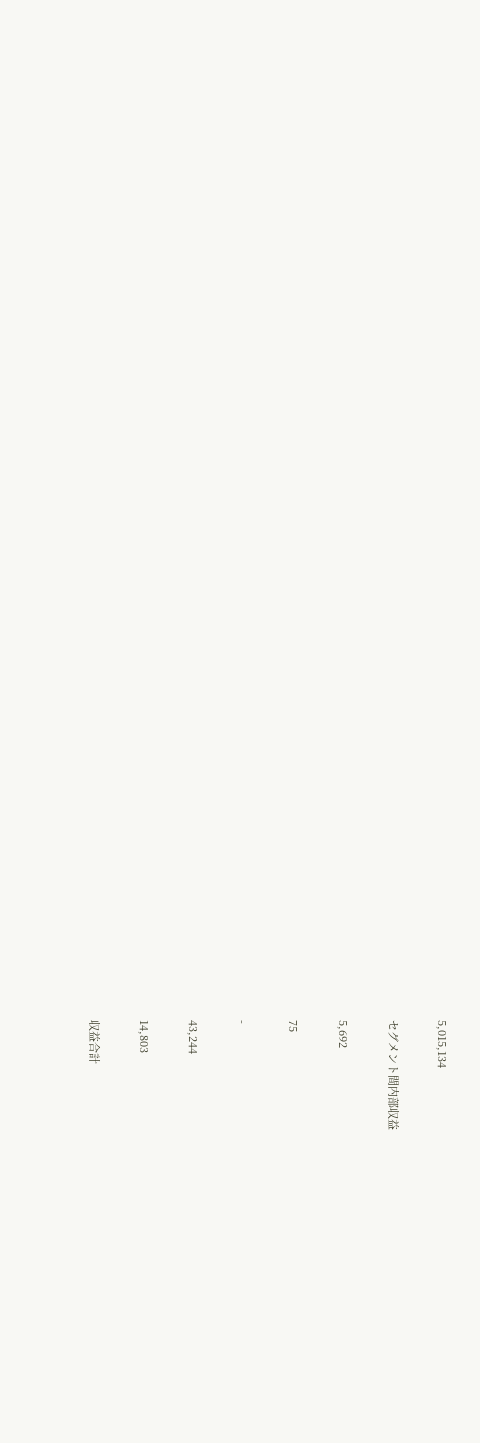5,015,134

セグメント間内部収益

5,692

75

-

43,244

14,803

収益合計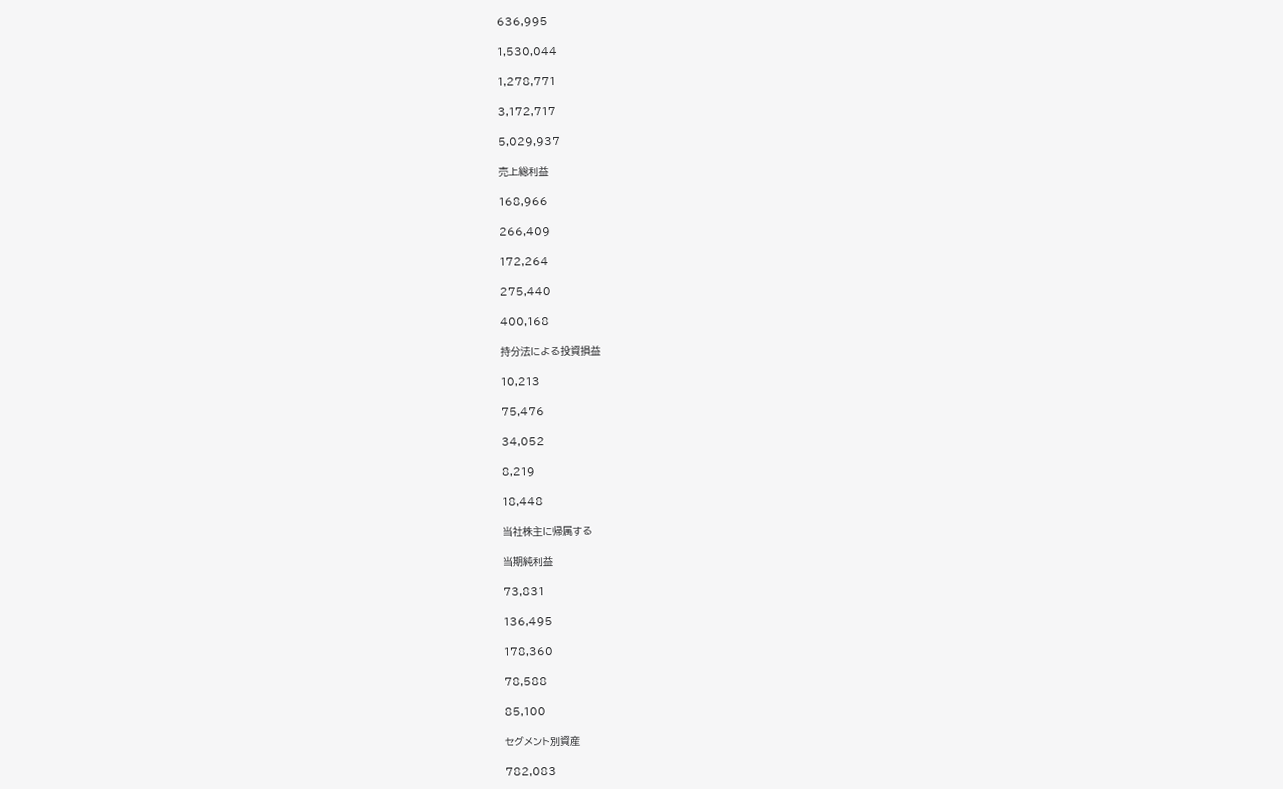636,995

1,530,044

1,278,771

3,172,717

5,029,937

売上総利益

168,966

266,409

172,264

275,440

400,168

持分法による投資損益

10,213

75,476

34,052

8,219

18,448

当社株主に帰属する

当期純利益

73,831

136,495

178,360

78,588

85,100

セグメント別資産

782,083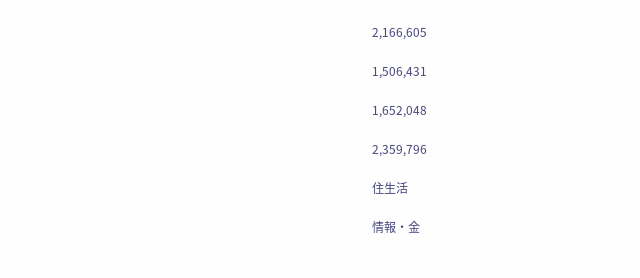2,166,605

1,506,431

1,652,048

2,359,796

住生活

情報・金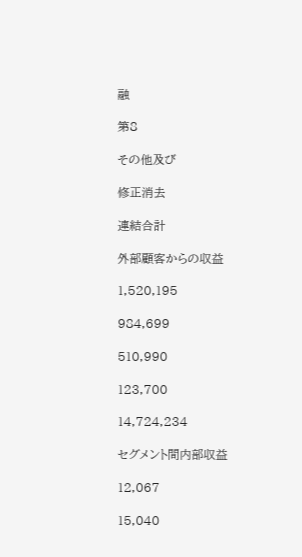融

第8

その他及び

修正消去

連結合計

外部顧客からの収益

1,520,195

984,699

510,990

123,700

14,724,234

セグメント間内部収益

12,067

15,040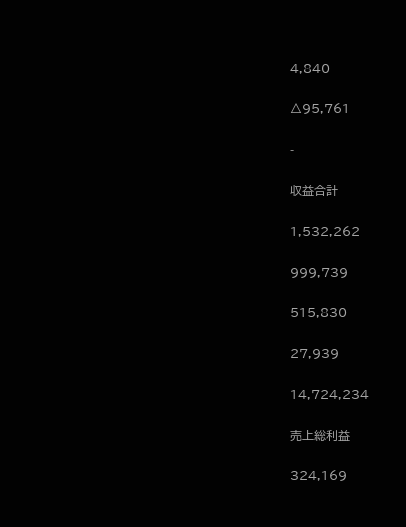4,840

△95,761

-

収益合計

1,532,262

999,739

515,830

27,939

14,724,234

売上総利益

324,169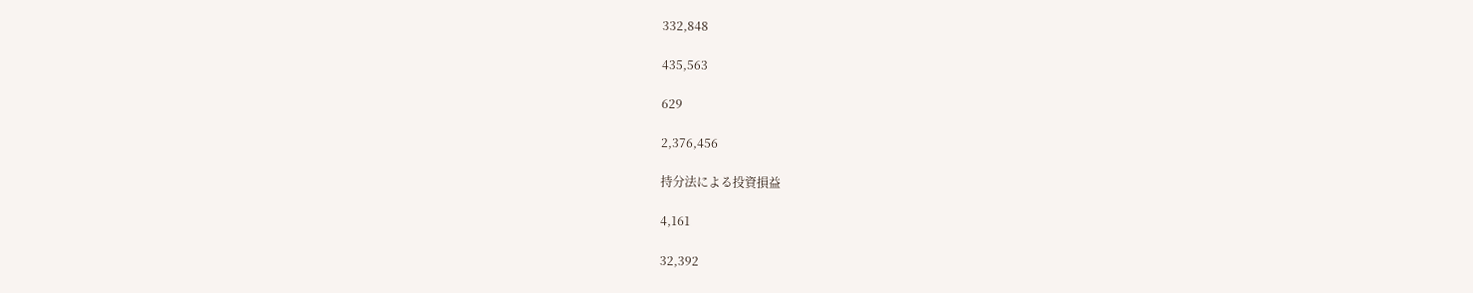332,848

435,563

629

2,376,456

持分法による投資損益

4,161

32,392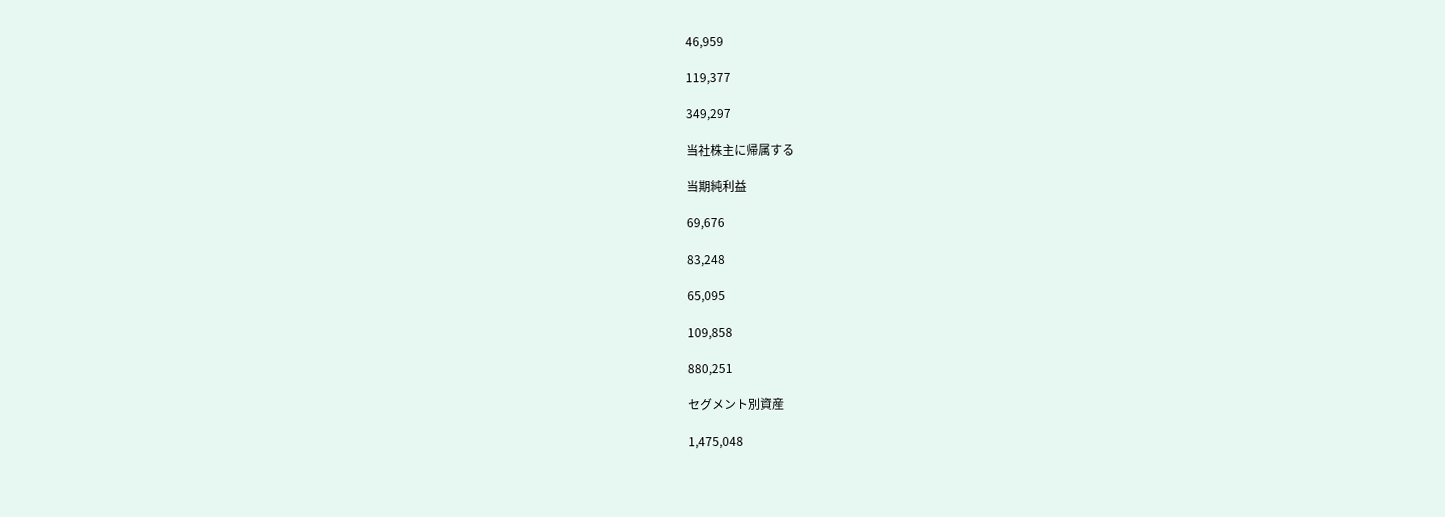46,959

119,377

349,297

当社株主に帰属する

当期純利益

69,676

83,248

65,095

109,858

880,251

セグメント別資産

1,475,048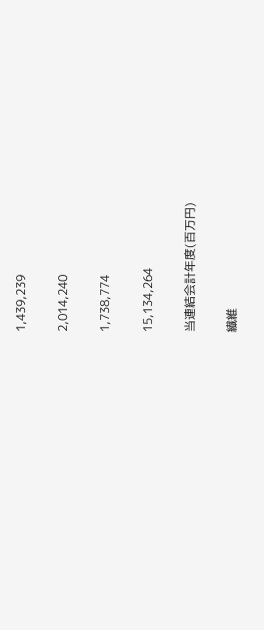1,439,239

2,014,240

1,738,774

15,134,264

当連結会計年度(百万円)

繊維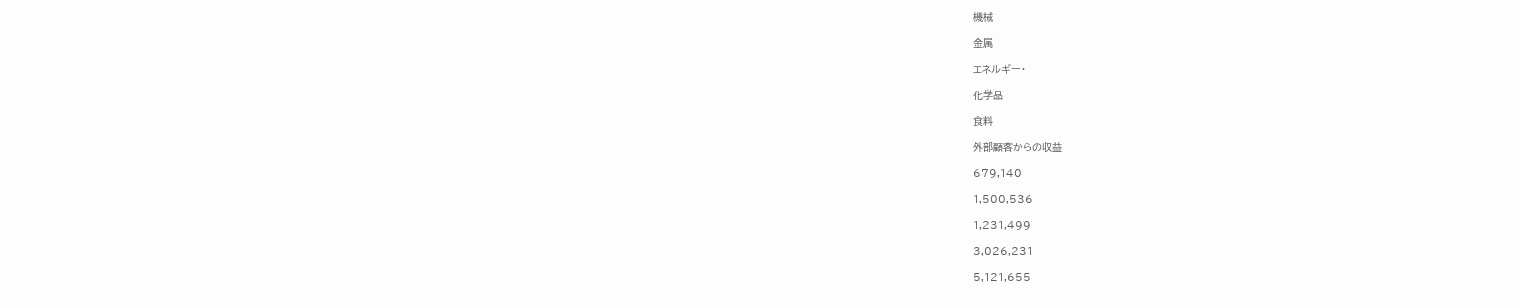機械

金属

エネルギー・

化学品

食料

外部顧客からの収益

679,140

1,500,536

1,231,499

3,026,231

5,121,655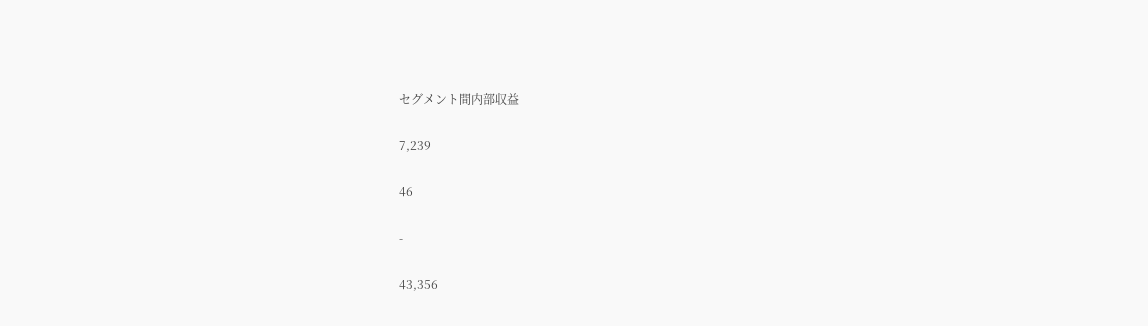セグメント間内部収益

7,239

46

-

43,356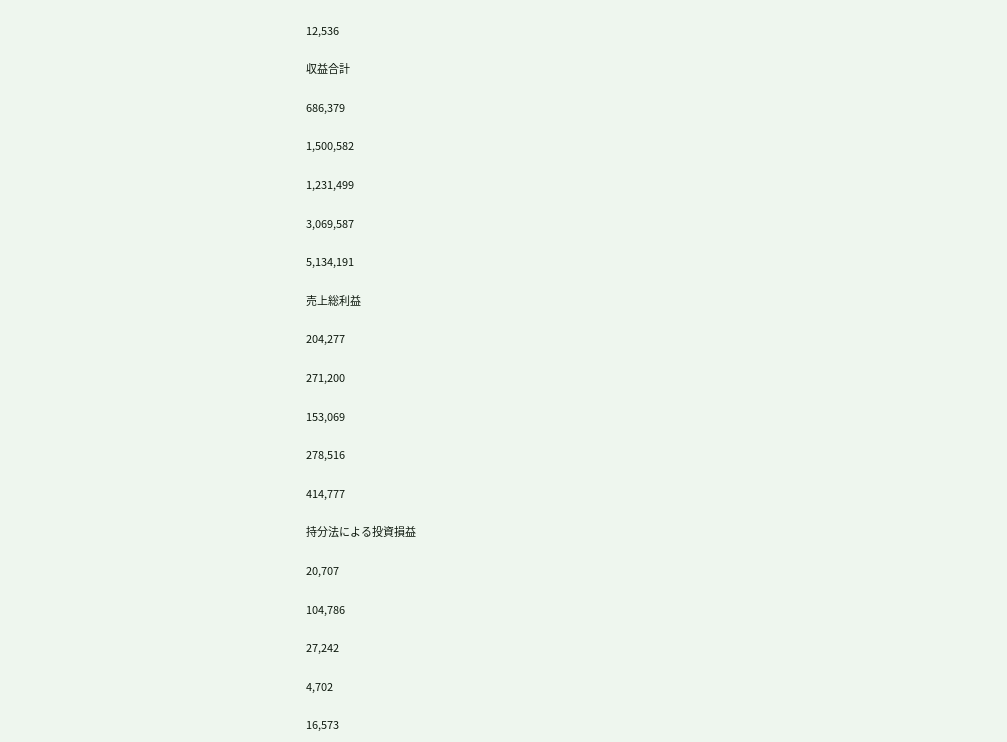12,536

収益合計

686,379

1,500,582

1,231,499

3,069,587

5,134,191

売上総利益

204,277

271,200

153,069

278,516

414,777

持分法による投資損益

20,707

104,786

27,242

4,702

16,573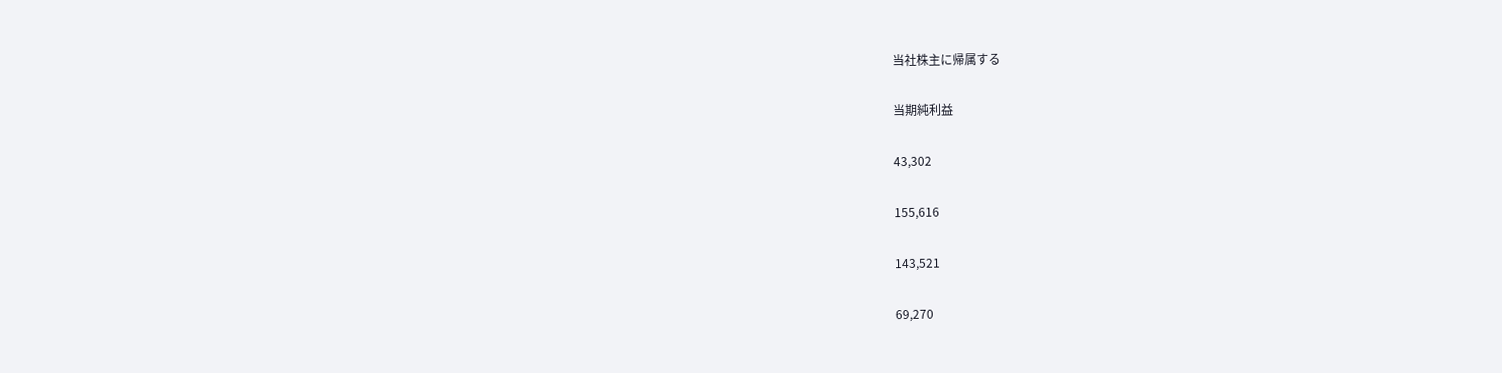当社株主に帰属する

当期純利益

43,302

155,616

143,521

69,270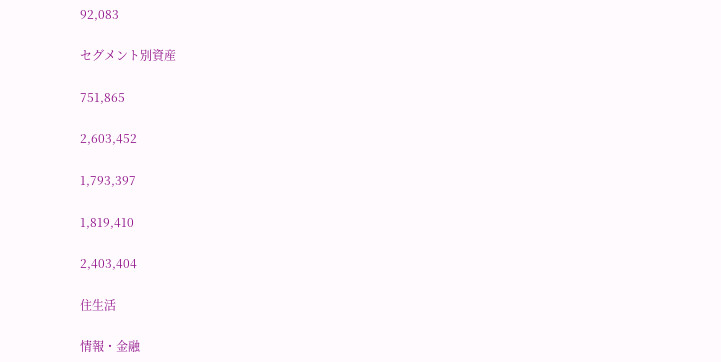92,083

セグメント別資産

751,865

2,603,452

1,793,397

1,819,410

2,403,404

住生活

情報・金融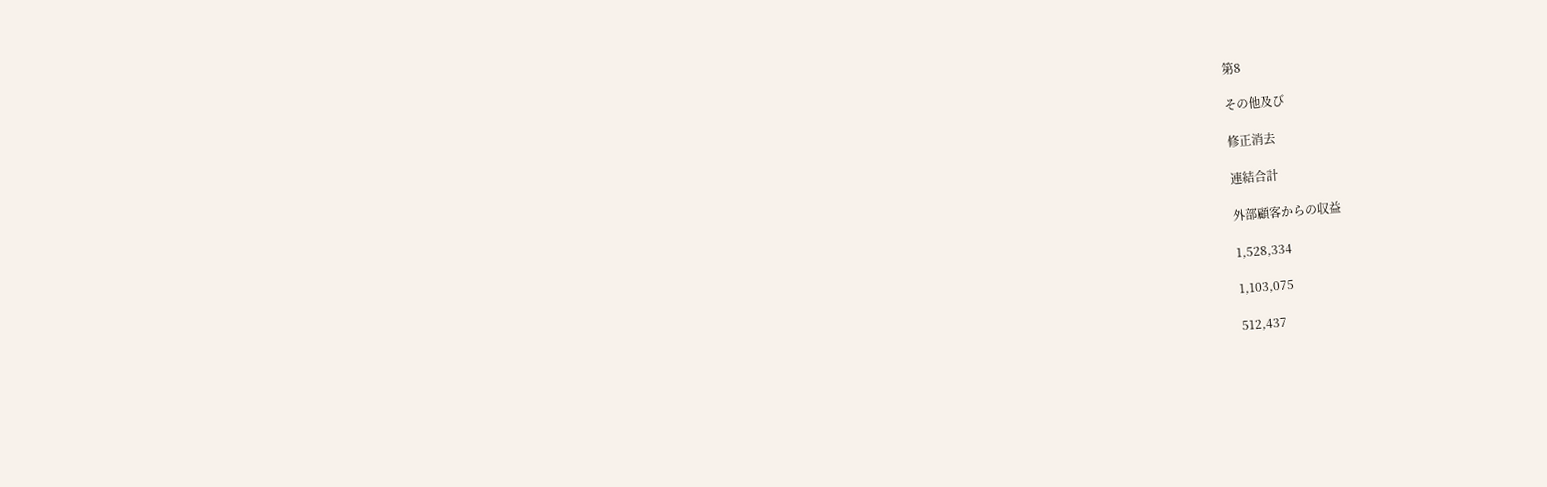第8

その他及び

修正消去

連結合計

外部顧客からの収益

1,528,334

1,103,075

512,437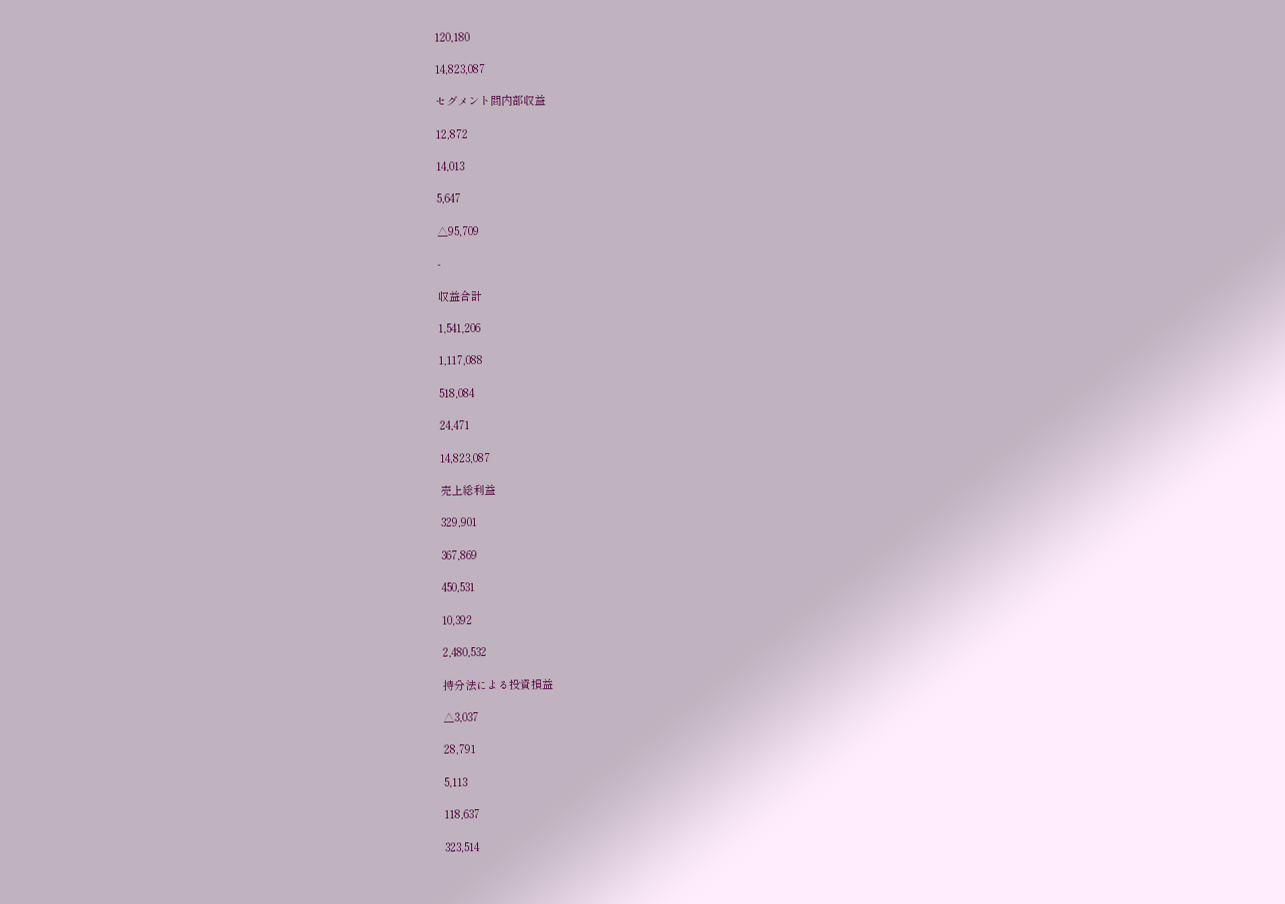120,180

14,823,087

セグメント間内部収益

12,872

14,013

5,647

△95,709

-

収益合計

1,541,206

1,117,088

518,084

24,471

14,823,087

売上総利益

329,901

367,869

450,531

10,392

2,480,532

持分法による投資損益

△3,037

28,791

5,113

118,637

323,514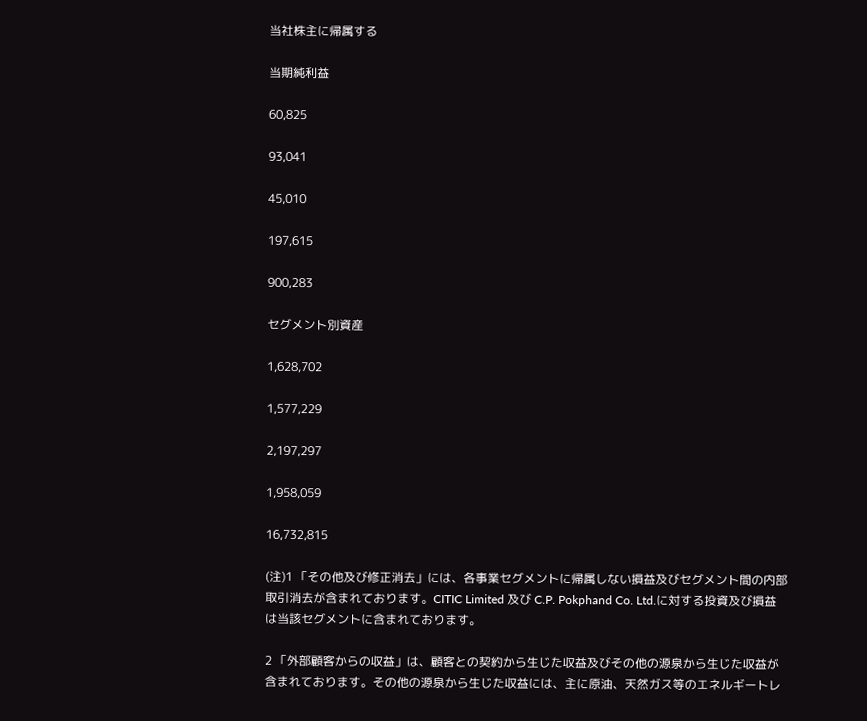当社株主に帰属する

当期純利益

60,825

93,041

45,010

197,615

900,283

セグメント別資産

1,628,702

1,577,229

2,197,297

1,958,059

16,732,815

(注)1 「その他及び修正消去」には、各事業セグメントに帰属しない損益及びセグメント間の内部取引消去が含まれております。CITIC Limited 及び C.P. Pokphand Co. Ltd.に対する投資及び損益は当該セグメントに含まれております。

2 「外部顧客からの収益」は、顧客との契約から生じた収益及びその他の源泉から生じた収益が含まれております。その他の源泉から生じた収益には、主に原油、天然ガス等のエネルギートレ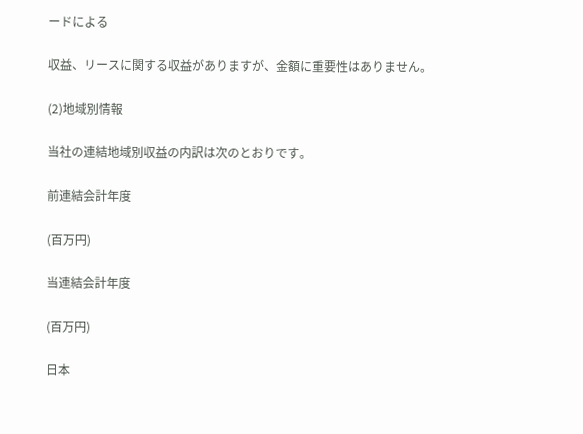ードによる

収益、リースに関する収益がありますが、金額に重要性はありません。

(2)地域別情報

当社の連結地域別収益の内訳は次のとおりです。

前連結会計年度

(百万円)

当連結会計年度

(百万円)

日本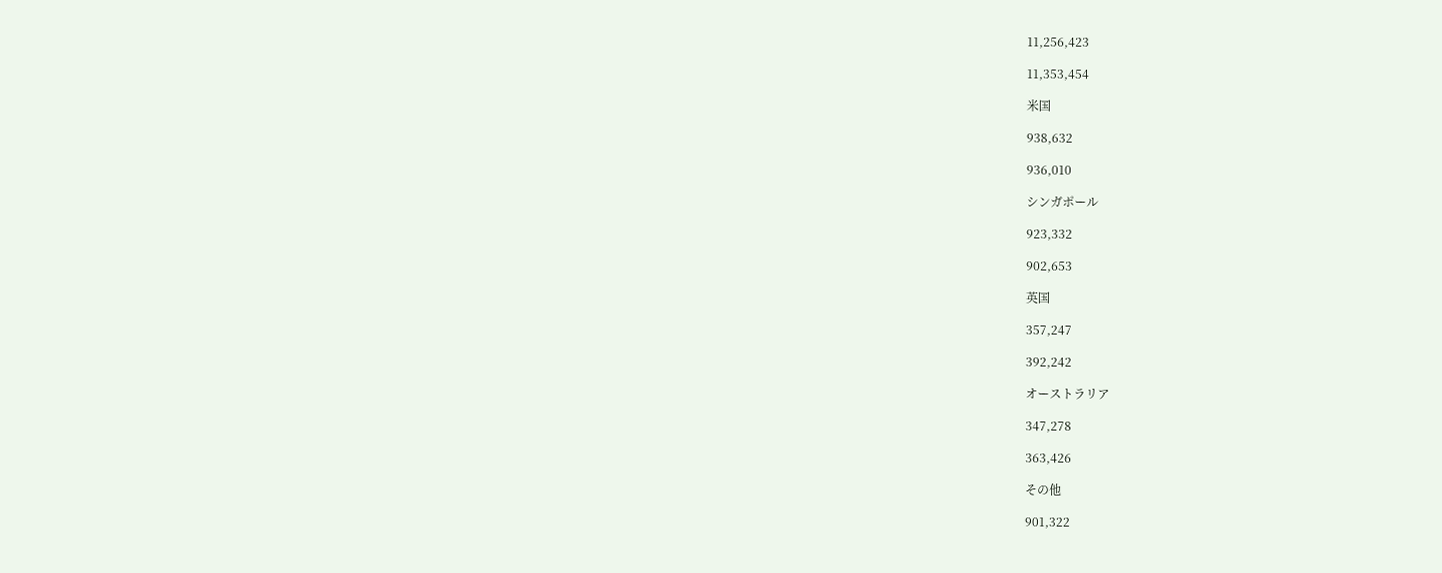11,256,423

11,353,454

米国

938,632

936,010

シンガポール

923,332

902,653

英国

357,247

392,242

オーストラリア

347,278

363,426

その他

901,322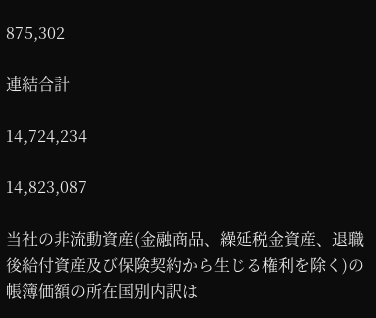875,302

連結合計

14,724,234

14,823,087

当社の非流動資産(金融商品、繰延税金資産、退職後給付資産及び保険契約から生じる権利を除く)の帳簿価額の所在国別内訳は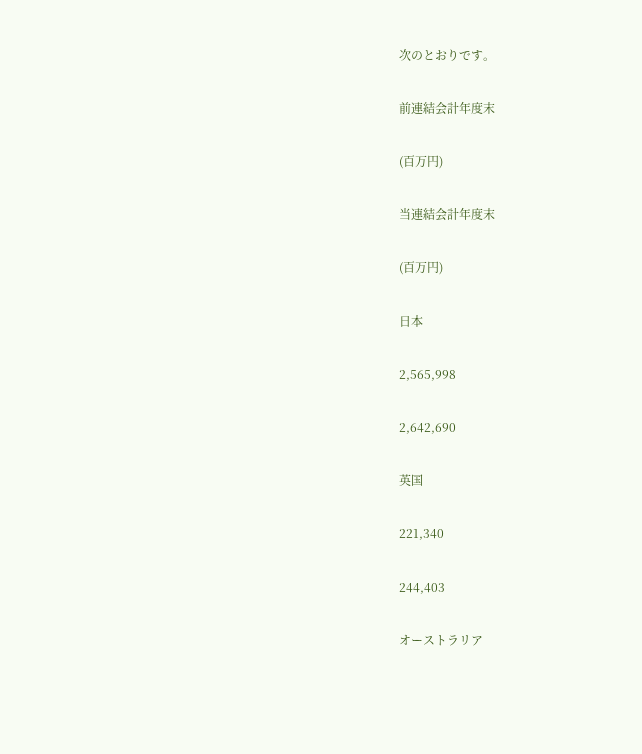次のとおりです。

前連結会計年度末

(百万円)

当連結会計年度末

(百万円)

日本

2,565,998

2,642,690

英国

221,340

244,403

オーストラリア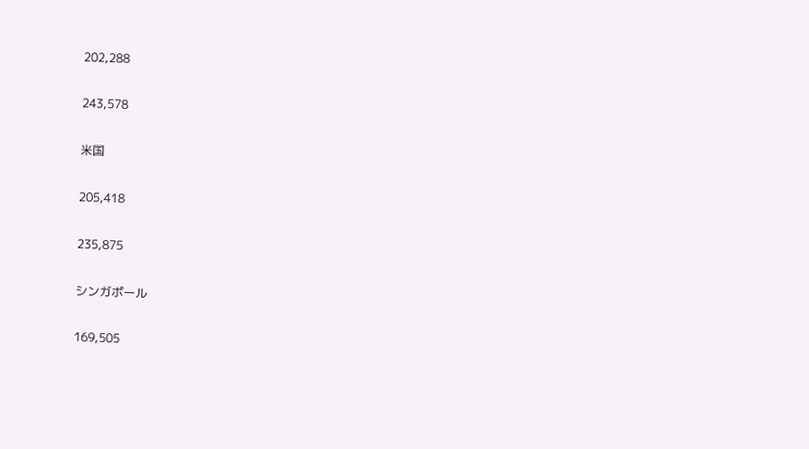202,288

243,578

米国

205,418

235,875

シンガポール

169,505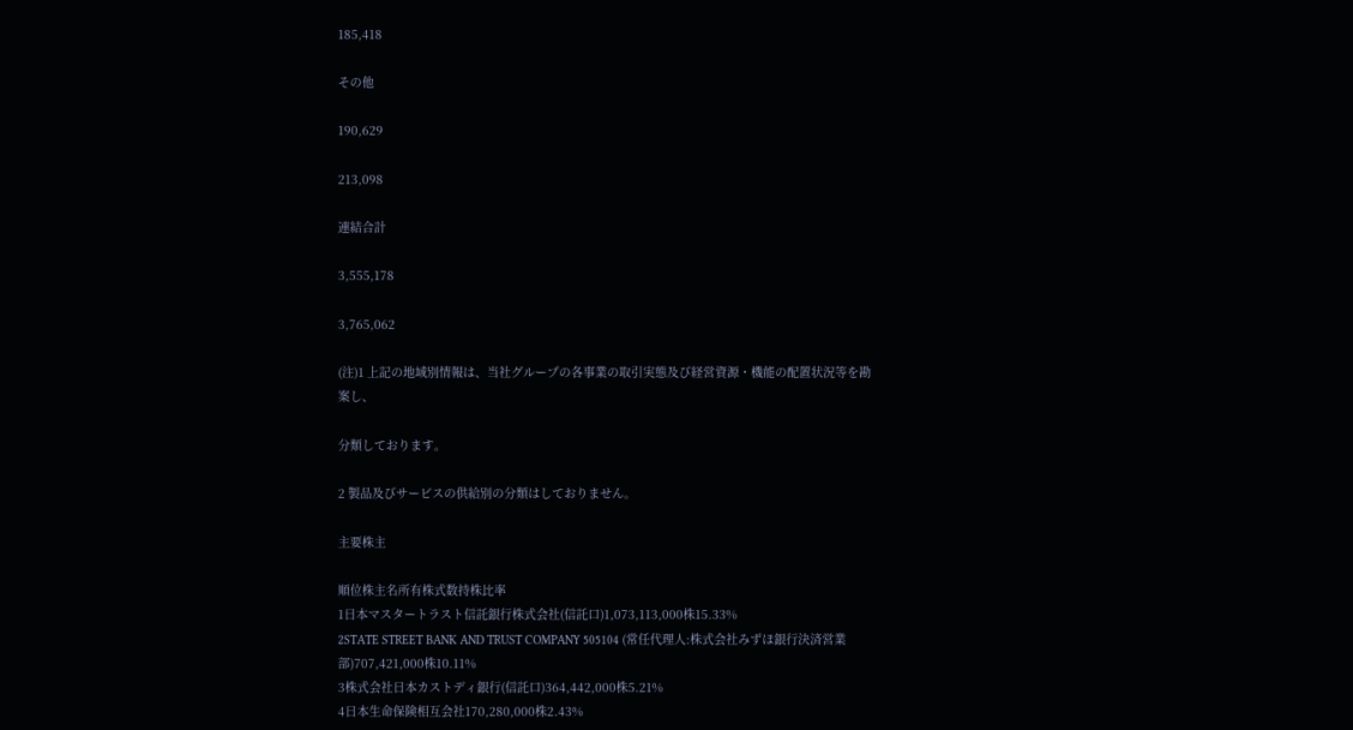185,418

その他

190,629

213,098

連結合計

3,555,178

3,765,062

(注)1 上記の地域別情報は、当社グループの各事業の取引実態及び経営資源・機能の配置状況等を勘案し、

分類しております。

2 製品及びサービスの供給別の分類はしておりません。

主要株主

順位株主名所有株式数持株比率
1日本マスタートラスト信託銀行株式会社(信託口)1,073,113,000株15.33%
2STATE STREET BANK AND TRUST COMPANY 505104 (常任代理人:株式会社みずほ銀行決済営業部)707,421,000株10.11%
3株式会社日本カストディ銀行(信託口)364,442,000株5.21%
4日本生命保険相互会社170,280,000株2.43%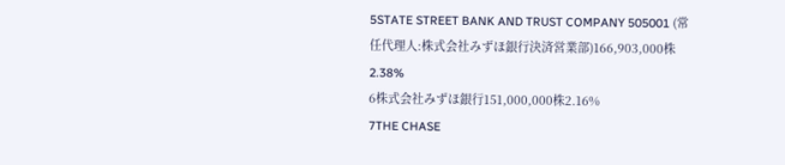5STATE STREET BANK AND TRUST COMPANY 505001 (常任代理人:株式会社みずほ銀行決済営業部)166,903,000株2.38%
6株式会社みずほ銀行151,000,000株2.16%
7THE CHASE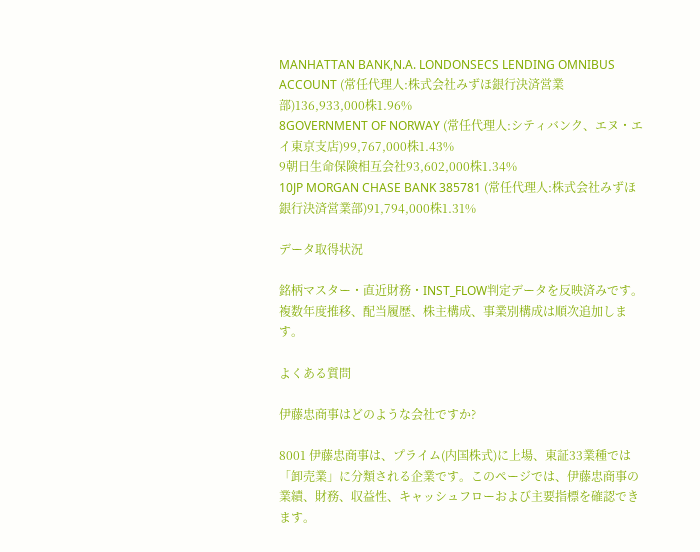MANHATTAN BANK,N.A. LONDONSECS LENDING OMNIBUS ACCOUNT (常任代理人:株式会社みずほ銀行決済営業部)136,933,000株1.96%
8GOVERNMENT OF NORWAY (常任代理人:シティバンク、エヌ・エイ東京支店)99,767,000株1.43%
9朝日生命保険相互会社93,602,000株1.34%
10JP MORGAN CHASE BANK 385781 (常任代理人:株式会社みずほ銀行決済営業部)91,794,000株1.31%

データ取得状況

銘柄マスター・直近財務・INST_FLOW判定データを反映済みです。複数年度推移、配当履歴、株主構成、事業別構成は順次追加します。

よくある質問

伊藤忠商事はどのような会社ですか?

8001 伊藤忠商事は、プライム(内国株式)に上場、東証33業種では「卸売業」に分類される企業です。このページでは、伊藤忠商事の業績、財務、収益性、キャッシュフローおよび主要指標を確認できます。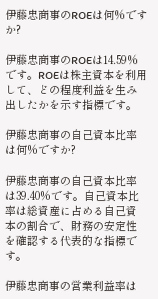伊藤忠商事のROEは何%ですか?

伊藤忠商事のROEは14.59%です。ROEは株主資本を利用して、どの程度利益を生み出したかを示す指標です。

伊藤忠商事の自己資本比率は何%ですか?

伊藤忠商事の自己資本比率は39.40%です。自己資本比率は総資産に占める自己資本の割合で、財務の安定性を確認する代表的な指標です。

伊藤忠商事の営業利益率は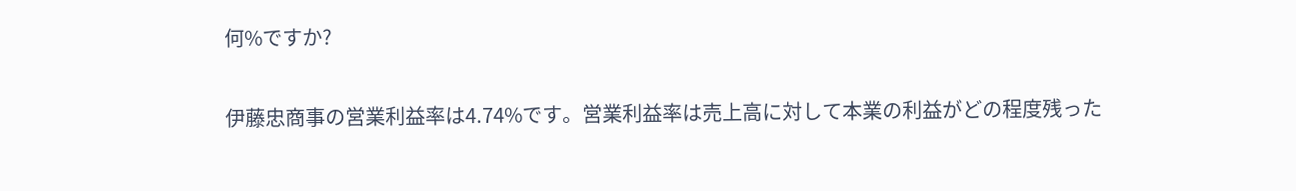何%ですか?

伊藤忠商事の営業利益率は4.74%です。営業利益率は売上高に対して本業の利益がどの程度残った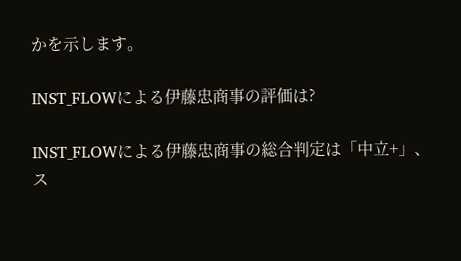かを示します。

INST_FLOWによる伊藤忠商事の評価は?

INST_FLOWによる伊藤忠商事の総合判定は「中立+」、ス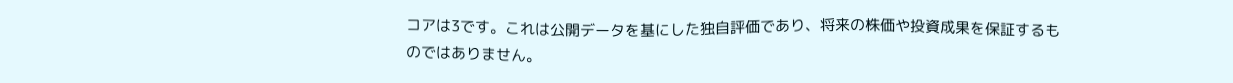コアは3です。これは公開データを基にした独自評価であり、将来の株価や投資成果を保証するものではありません。